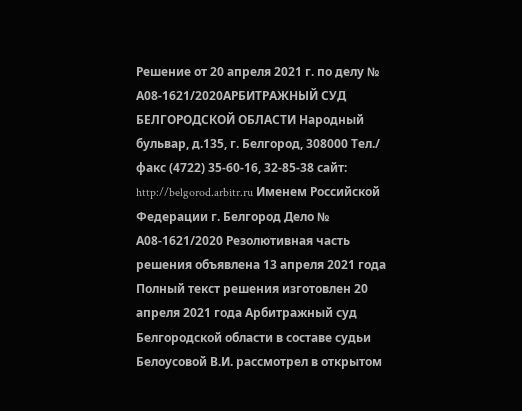Решение от 20 апреля 2021 г. по делу № А08-1621/2020АРБИТРАЖНЫЙ СУД БЕЛГОРОДСКОЙ ОБЛАСТИ Народный бульвар, д.135, г. Белгород, 308000 Тел./ факс (4722) 35-60-16, 32-85-38 сайт: http://belgorod.arbitr.ru Именем Российской Федерации г. Белгород Дело № А08-1621/2020 Резолютивная часть решения объявлена 13 апреля 2021 года Полный текст решения изготовлен 20 апреля 2021 года Арбитражный суд Белгородской области в составе судьи Белоусовой В.И. рассмотрел в открытом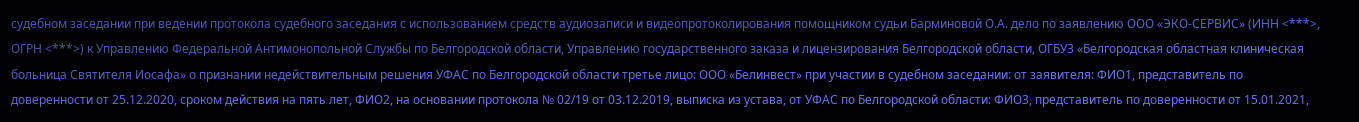судебном заседании при ведении протокола судебного заседания с использованием средств аудиозаписи и видеопротоколирования помощником судьи Барминовой О.А. дело по заявлению ООО «ЭКО-СЕРВИС» (ИНН <***>, ОГРН <***>) к Управлению Федеральной Антимонопольной Службы по Белгородской области, Управлению государственного заказа и лицензирования Белгородской области, ОГБУЗ «Белгородская областная клиническая больница Святителя Иосафа» о признании недействительным решения УФАС по Белгородской области третье лицо: ООО «Белинвест» при участии в судебном заседании: от заявителя: ФИО1, представитель по доверенности от 25.12.2020, сроком действия на пять лет, ФИО2, на основании протокола № 02/19 от 03.12.2019, выписка из устава, от УФАС по Белгородской области: ФИО3, представитель по доверенности от 15.01.2021,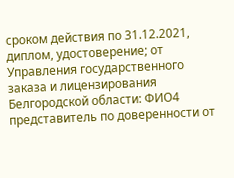сроком действия по 31.12.2021, диплом, удостоверение; от Управления государственного заказа и лицензирования Белгородской области: ФИО4 представитель по доверенности от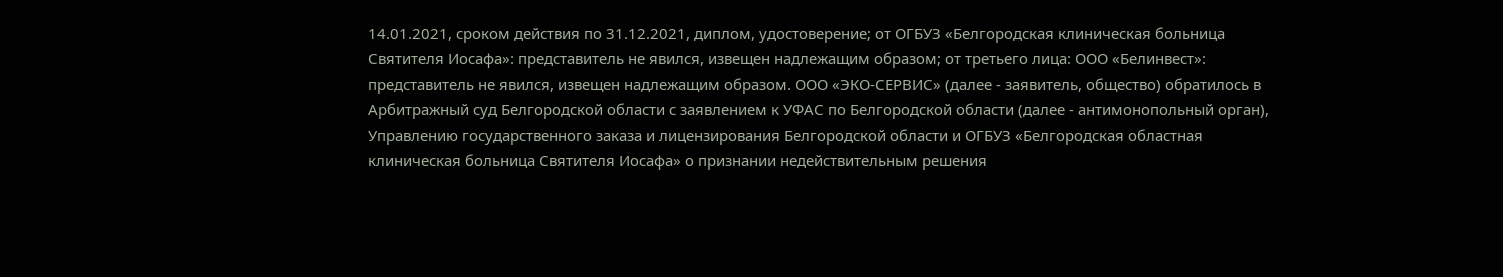14.01.2021, сроком действия по 31.12.2021, диплом, удостоверение; от ОГБУЗ «Белгородская клиническая больница Святителя Иосафа»: представитель не явился, извещен надлежащим образом; от третьего лица: ООО «Белинвест»: представитель не явился, извещен надлежащим образом. ООО «ЭКО-СЕРВИС» (далее - заявитель, общество) обратилось в Арбитражный суд Белгородской области с заявлением к УФАС по Белгородской области (далее - антимонопольный орган), Управлению государственного заказа и лицензирования Белгородской области и ОГБУЗ «Белгородская областная клиническая больница Святителя Иосафа» о признании недействительным решения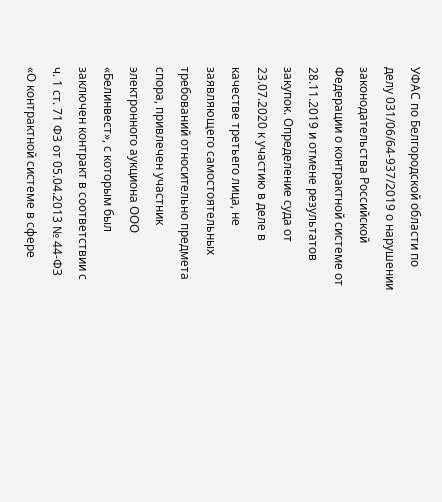УФАС по Белгородской области по делу 031/06/64-937/2019 о нарушении законодательства Российской Федерации о контрактной системе от 28.11.2019 и отмене результатов закупок. Определение суда от 23.07.2020 к участию в деле в качестве третьего лица, не заявляющего самостоятельных требований относительно предмета спора, привлечен участник электронного аукциона ООО «Белинвест», с которым был заключен контракт в соответствии с ч. 1 ст. 71 ФЗ от 05.04.2013 № 44-ФЗ «О контрактной системе в сфере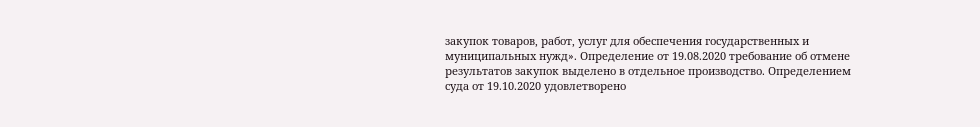закупок товаров, работ, услуг для обеспечения государственных и муниципальных нужд». Определение от 19.08.2020 требование об отмене результатов закупок выделено в отдельное производство. Определением суда от 19.10.2020 удовлетворено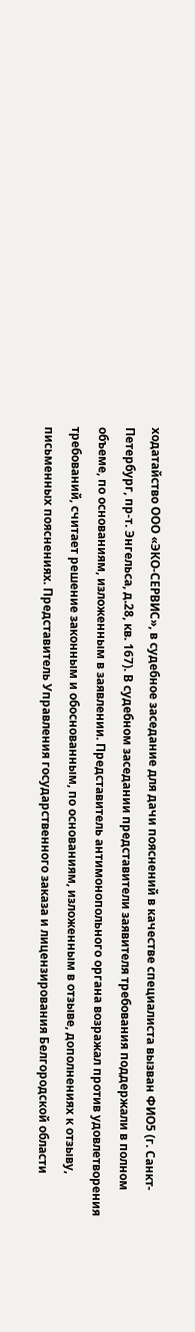ходатайство ООО «ЭКО-СЕРВИС», в судебное заседание для дачи пояснений в качестве специалиста вызван ФИО5 (г. Санкт-Петербург, пр-т. Энгельса, д.28, кв. 167). В судебном заседании представители заявителя требования поддержали в полном объеме, по основаниям, изложенным в заявлении. Представитель антимонопольного органа возражал против удовлетворения требований, считает решение законным и обоснованным, по основаниям, изложенным в отзыве, дополнениях к отзыву, письменных пояснениях. Представитель Управления государственного заказа и лицензирования Белгородской области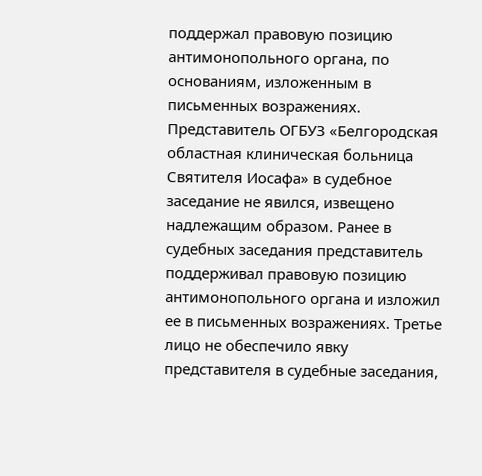поддержал правовую позицию антимонопольного органа, по основаниям, изложенным в письменных возражениях. Представитель ОГБУЗ «Белгородская областная клиническая больница Святителя Иосафа» в судебное заседание не явился, извещено надлежащим образом. Ранее в судебных заседания представитель поддерживал правовую позицию антимонопольного органа и изложил ее в письменных возражениях. Третье лицо не обеспечило явку представителя в судебные заседания,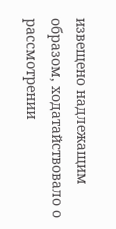извещено надлежащим образом, ходатайствовало о рассмотрении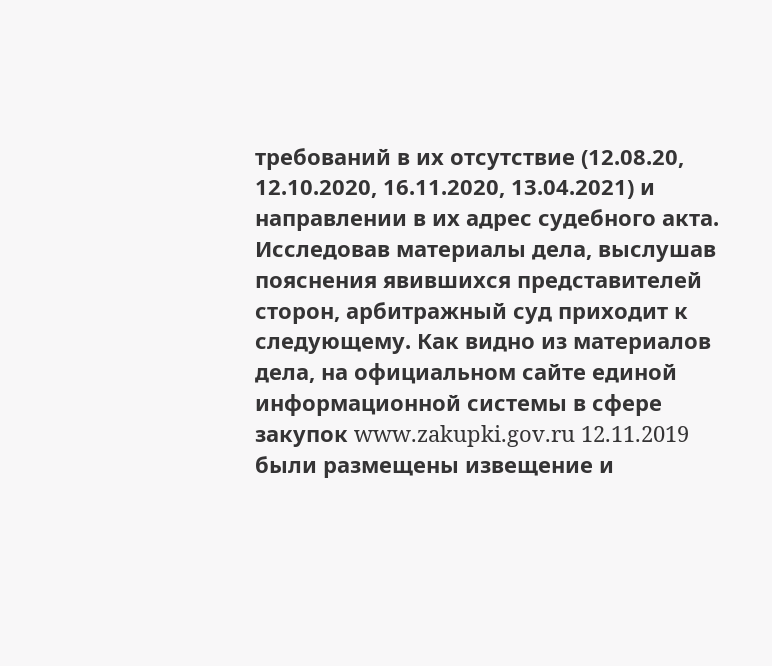требований в их отсутствие (12.08.20, 12.10.2020, 16.11.2020, 13.04.2021) и направлении в их адрес судебного акта. Исследовав материалы дела, выслушав пояснения явившихся представителей сторон, арбитражный суд приходит к следующему. Как видно из материалов дела, на официальном сайте единой информационной системы в сфере закупок www.zakupki.gov.ru 12.11.2019 были размещены извещение и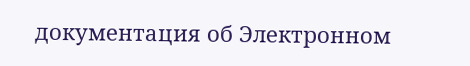документация об Электронном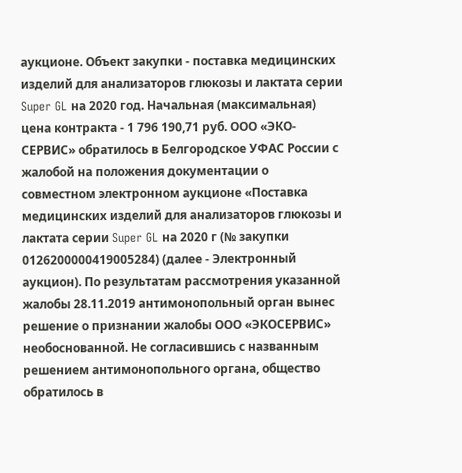аукционе. Объект закупки - поставка медицинских изделий для анализаторов глюкозы и лактата серии Super GL на 2020 год. Начальная (максимальная) цена контракта - 1 796 190,71 руб. ООО «ЭКО-СЕРВИС» обратилось в Белгородское УФАС России с жалобой на положения документации о совместном электронном аукционе «Поставка медицинских изделий для анализаторов глюкозы и лактата серии Super GL на 2020 г (№ закупки 0126200000419005284) (далее - Электронный аукцион). По результатам рассмотрения указанной жалобы 28.11.2019 антимонопольный орган вынес решение о признании жалобы ООО «ЭКОСЕРВИС» необоснованной. Не согласившись с названным решением антимонопольного органа, общество обратилось в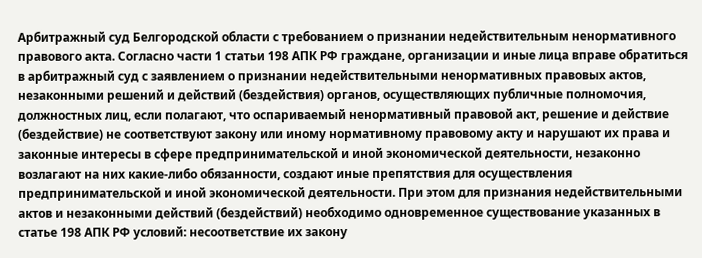Арбитражный суд Белгородской области с требованием о признании недействительным ненормативного правового акта. Согласно части 1 статьи 198 АПК РФ граждане, организации и иные лица вправе обратиться в арбитражный суд с заявлением о признании недействительными ненормативных правовых актов, незаконными решений и действий (бездействия) органов, осуществляющих публичные полномочия, должностных лиц, если полагают, что оспариваемый ненормативный правовой акт, решение и действие (бездействие) не соответствуют закону или иному нормативному правовому акту и нарушают их права и законные интересы в сфере предпринимательской и иной экономической деятельности, незаконно возлагают на них какие-либо обязанности, создают иные препятствия для осуществления предпринимательской и иной экономической деятельности. При этом для признания недействительными актов и незаконными действий (бездействий) необходимо одновременное существование указанных в статье 198 АПК РФ условий: несоответствие их закону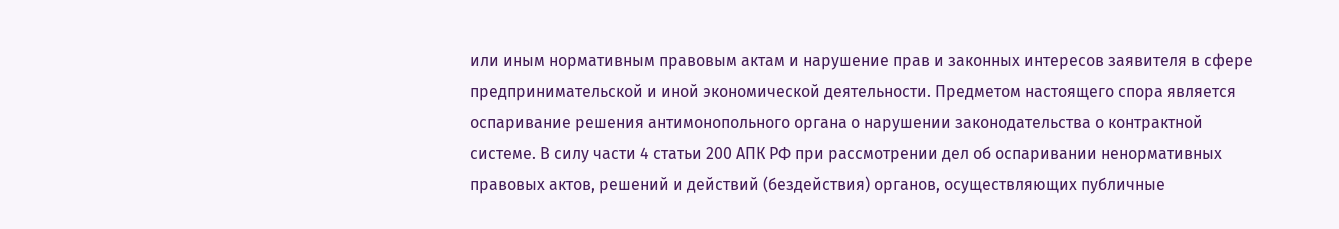или иным нормативным правовым актам и нарушение прав и законных интересов заявителя в сфере предпринимательской и иной экономической деятельности. Предметом настоящего спора является оспаривание решения антимонопольного органа о нарушении законодательства о контрактной системе. В силу части 4 статьи 200 АПК РФ при рассмотрении дел об оспаривании ненормативных правовых актов, решений и действий (бездействия) органов, осуществляющих публичные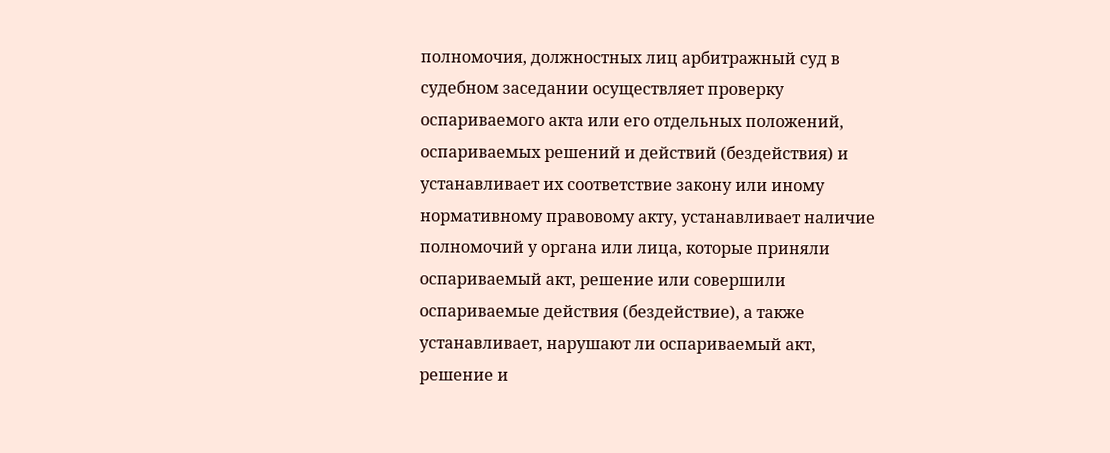полномочия, должностных лиц арбитражный суд в судебном заседании осуществляет проверку оспариваемого акта или его отдельных положений, оспариваемых решений и действий (бездействия) и устанавливает их соответствие закону или иному нормативному правовому акту, устанавливает наличие полномочий у органа или лица, которые приняли оспариваемый акт, решение или совершили оспариваемые действия (бездействие), а также устанавливает, нарушают ли оспариваемый акт, решение и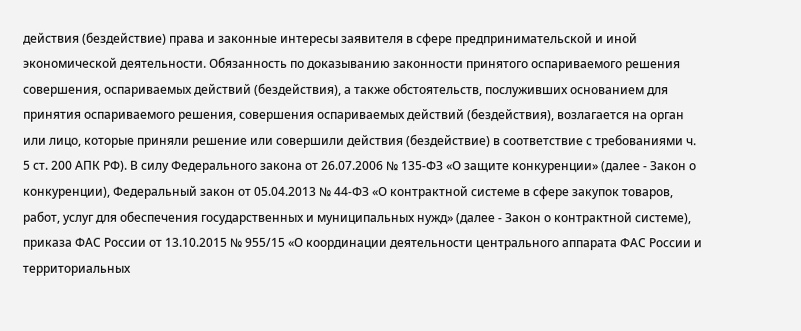действия (бездействие) права и законные интересы заявителя в сфере предпринимательской и иной экономической деятельности. Обязанность по доказыванию законности принятого оспариваемого решения совершения, оспариваемых действий (бездействия), а также обстоятельств, послуживших основанием для принятия оспариваемого решения, совершения оспариваемых действий (бездействия), возлагается на орган или лицо, которые приняли решение или совершили действия (бездействие) в соответствие с требованиями ч. 5 ст. 200 АПК РФ). В силу Федерального закона от 26.07.2006 № 135-ФЗ «О защите конкуренции» (далее - Закон о конкуренции), Федеральный закон от 05.04.2013 № 44-ФЗ «О контрактной системе в сфере закупок товаров, работ, услуг для обеспечения государственных и муниципальных нужд» (далее - Закон о контрактной системе), приказа ФАС России от 13.10.2015 № 955/15 «О координации деятельности центрального аппарата ФАС России и территориальных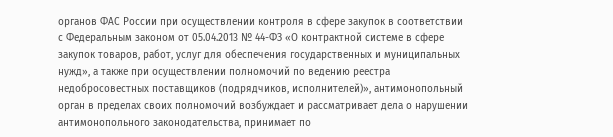органов ФАС России при осуществлении контроля в сфере закупок в соответствии с Федеральным законом от 05.04.2013 № 44-ФЗ «О контрактной системе в сфере закупок товаров, работ, услуг для обеспечения государственных и муниципальных нужд», а также при осуществлении полномочий по ведению реестра недобросовестных поставщиков (подрядчиков, исполнителей)», антимонопольный орган в пределах своих полномочий возбуждает и рассматривает дела о нарушении антимонопольного законодательства, принимает по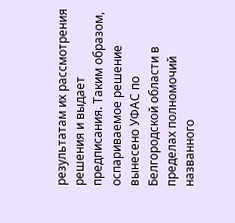результатам их рассмотрения решения и выдает предписания. Таким образом, оспариваемое решение вынесено УФАС по Белгородской области в пределах полномочий названного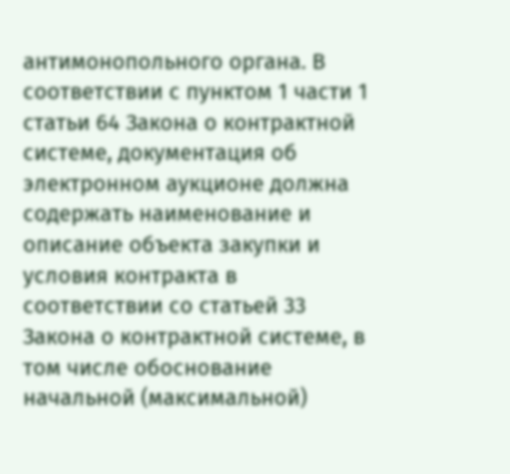антимонопольного органа. В соответствии с пунктом 1 части 1 статьи 64 Закона о контрактной системе, документация об электронном аукционе должна содержать наименование и описание объекта закупки и условия контракта в соответствии со статьей 33 Закона о контрактной системе, в том числе обоснование начальной (максимальной)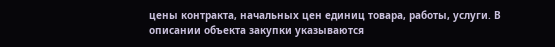цены контракта, начальных цен единиц товара, работы, услуги. В описании объекта закупки указываются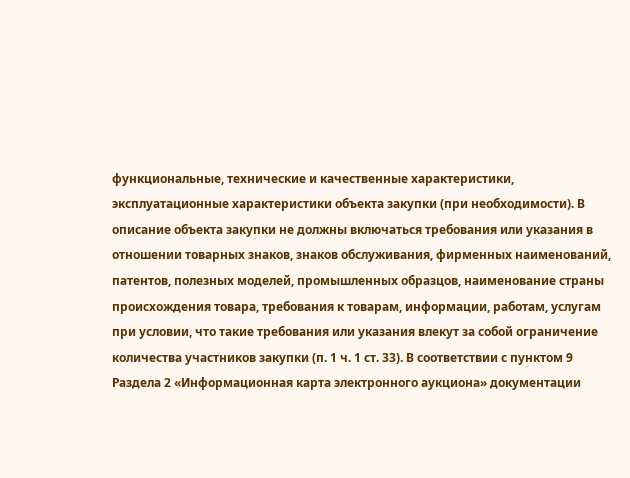функциональные, технические и качественные характеристики, эксплуатационные характеристики объекта закупки (при необходимости). В описание объекта закупки не должны включаться требования или указания в отношении товарных знаков, знаков обслуживания, фирменных наименований, патентов, полезных моделей, промышленных образцов, наименование страны происхождения товара, требования к товарам, информации, работам, услугам при условии, что такие требования или указания влекут за собой ограничение количества участников закупки (п. 1 ч. 1 ст. 33). В соответствии с пунктом 9 Раздела 2 «Информационная карта электронного аукциона» документации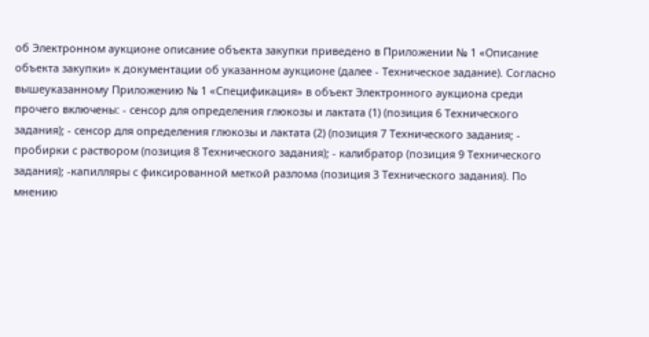об Электронном аукционе описание объекта закупки приведено в Приложении № 1 «Описание объекта закупки» к документации об указанном аукционе (далее - Техническое задание). Согласно вышеуказанному Приложению № 1 «Спецификация» в объект Электронного аукциона среди прочего включены: - сенсор для определения глюкозы и лактата (1) (позиция 6 Технического задания); - сенсор для определения глюкозы и лактата (2) (позиция 7 Технического задания; - пробирки с раствором (позиция 8 Технического задания); - калибратор (позиция 9 Технического задания); -капилляры с фиксированной меткой разлома (позиция 3 Технического задания). По мнению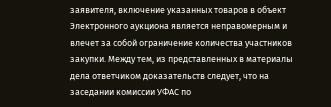заявителя, включение указанных товаров в объект Электронного аукциона является неправомерным и влечет за собой ограничение количества участников закупки. Между тем, из представленных в материалы дела ответчиком доказательств следует, что на заседании комиссии УФАС по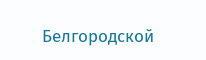Белгородской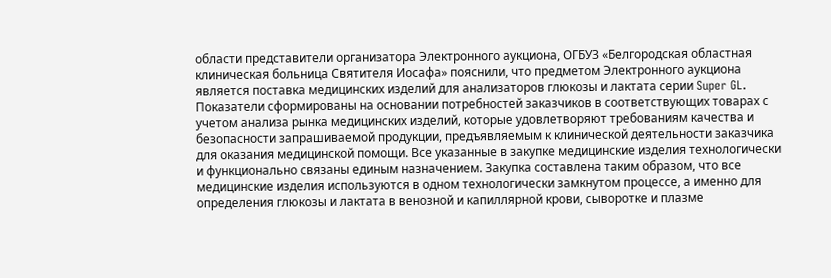области представители организатора Электронного аукциона, ОГБУЗ «Белгородская областная клиническая больница Святителя Иосафа» пояснили, что предметом Электронного аукциона является поставка медицинских изделий для анализаторов глюкозы и лактата серии Super GL. Показатели сформированы на основании потребностей заказчиков в соответствующих товарах с учетом анализа рынка медицинских изделий, которые удовлетворяют требованиям качества и безопасности запрашиваемой продукции, предъявляемым к клинической деятельности заказчика для оказания медицинской помощи. Все указанные в закупке медицинские изделия технологически и функционально связаны единым назначением. Закупка составлена таким образом, что все медицинские изделия используются в одном технологически замкнутом процессе, а именно для определения глюкозы и лактата в венозной и капиллярной крови, сыворотке и плазме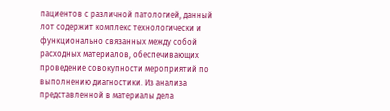пациентов с различной патологией, данный лот содержит комплекс технологически и функционально связанных между собой расходных материалов, обеспечивающих проведение совокупности мероприятий по выполнению диагностики. Из анализа представленной в материалы дела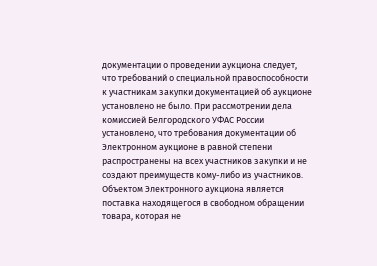документации о проведении аукциона следует, что требований о специальной правоспособности к участникам закупки документацией об аукционе установлено не было. При рассмотрении дела комиссией Белгородского УФАС России установлено, что требования документации об Электронном аукционе в равной степени распространены на всех участников закупки и не создают преимуществ кому-либо из участников. Объектом Электронного аукциона является поставка находящегося в свободном обращении товара, которая не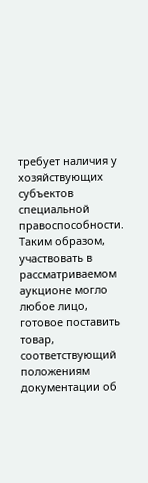требует наличия у хозяйствующих субъектов специальной правоспособности. Таким образом, участвовать в рассматриваемом аукционе могло любое лицо, готовое поставить товар, соответствующий положениям документации об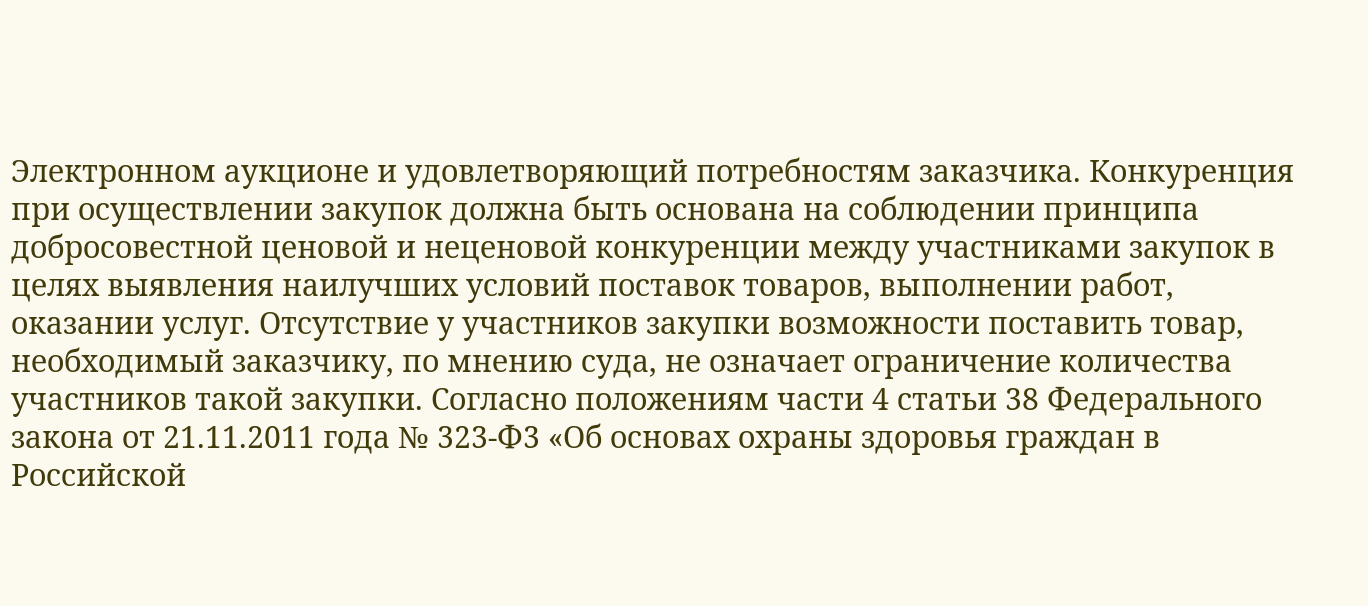Электронном аукционе и удовлетворяющий потребностям заказчика. Конкуренция при осуществлении закупок должна быть основана на соблюдении принципа добросовестной ценовой и неценовой конкуренции между участниками закупок в целях выявления наилучших условий поставок товаров, выполнении работ, оказании услуг. Отсутствие у участников закупки возможности поставить товар, необходимый заказчику, по мнению суда, не означает ограничение количества участников такой закупки. Согласно положениям части 4 статьи 38 Федерального закона от 21.11.2011 года № 323-Ф3 «Об основах охраны здоровья граждан в Российской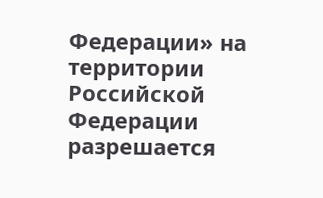Федерации» на территории Российской Федерации разрешается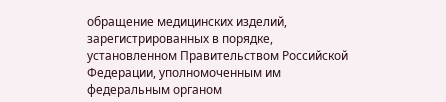обращение медицинских изделий, зарегистрированных в порядке, установленном Правительством Российской Федерации, уполномоченным им федеральным органом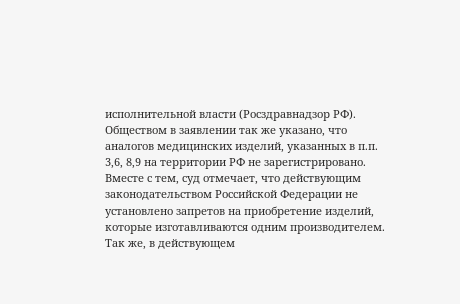исполнительной власти (Росздравнадзор РФ). Обществом в заявлении так же указано, что аналогов медицинских изделий, указанных в п.п. 3,6, 8,9 на территории РФ не зарегистрировано. Вместе с тем, суд отмечает, что действующим законодательством Российской Федерации не установлено запретов на приобретение изделий, которые изготавливаются одним производителем. Так же, в действующем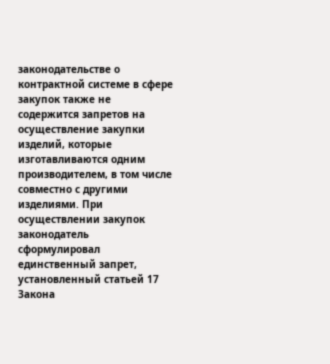законодательстве о контрактной системе в сфере закупок также не содержится запретов на осуществление закупки изделий, которые изготавливаются одним производителем, в том числе совместно с другими изделиями. При осуществлении закупок законодатель сформулировал единственный запрет, установленный статьей 17 Закона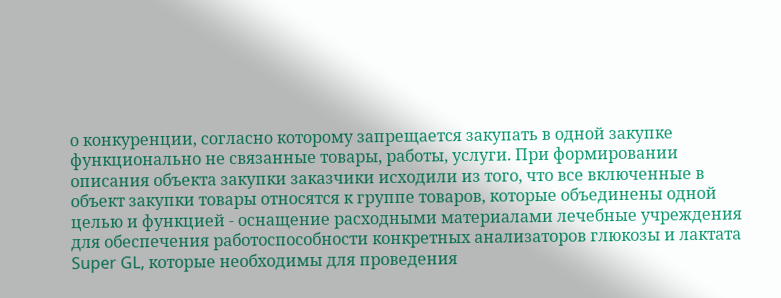о конкуренции, согласно которому запрещается закупать в одной закупке функционально не связанные товары, работы, услуги. При формировании описания объекта закупки заказчики исходили из того, что все включенные в объект закупки товары относятся к группе товаров, которые объединены одной целью и функцией - оснащение расходными материалами лечебные учреждения для обеспечения работоспособности конкретных анализаторов глюкозы и лактата Super GL, которые необходимы для проведения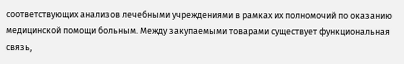соответствующих анализов лечебными учреждениями в рамках их полномочий по оказанию медицинской помощи больным. Между закупаемыми товарами существует функциональная связь,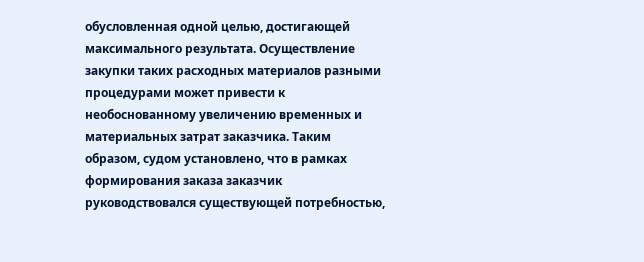обусловленная одной целью, достигающей максимального результата. Осуществление закупки таких расходных материалов разными процедурами может привести к необоснованному увеличению временных и материальных затрат заказчика. Таким образом, судом установлено, что в рамках формирования заказа заказчик руководствовался существующей потребностью,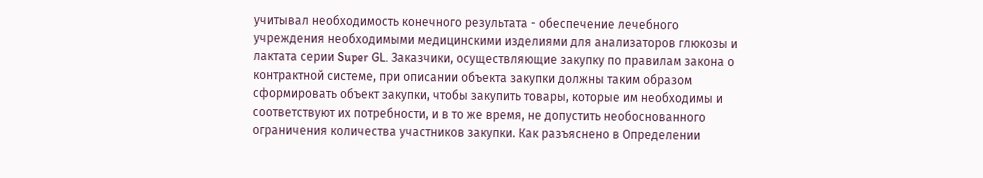учитывал необходимость конечного результата - обеспечение лечебного учреждения необходимыми медицинскими изделиями для анализаторов глюкозы и лактата серии Super GL. Заказчики, осуществляющие закупку по правилам закона о контрактной системе, при описании объекта закупки должны таким образом сформировать объект закупки, чтобы закупить товары, которые им необходимы и соответствуют их потребности, и в то же время, не допустить необоснованного ограничения количества участников закупки. Как разъяснено в Определении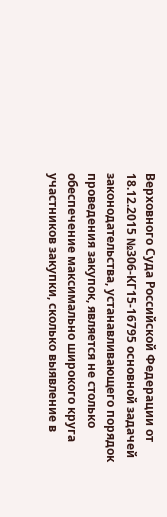Верховного Суда Российской Федерации от 18.12.2015 №306-КГ15-16795 основной задачей законодательства, устанавливающего порядок проведения закупок, является не столько обеспечение максимально широкого круга участников закупки, сколько выявление в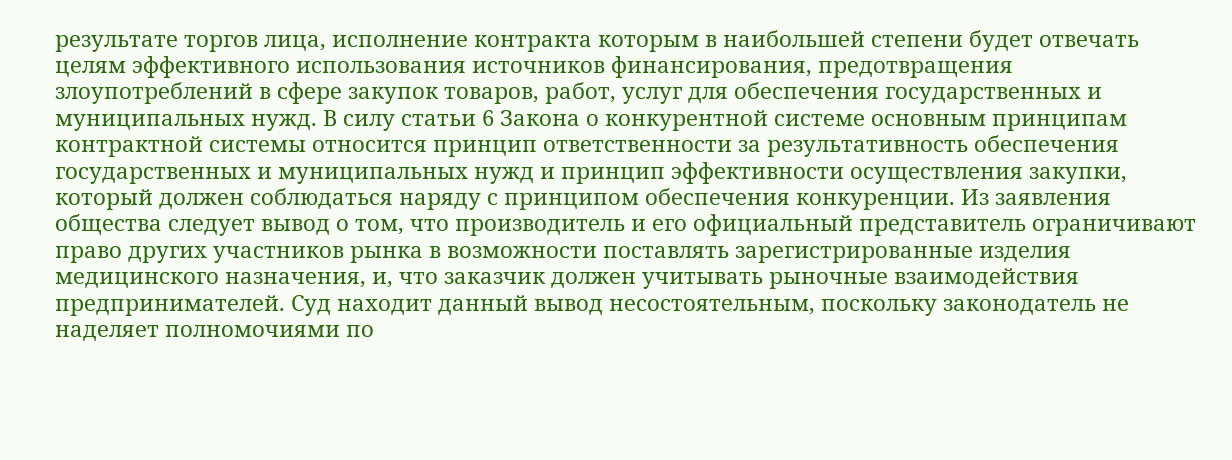результате торгов лица, исполнение контракта которым в наибольшей степени будет отвечать целям эффективного использования источников финансирования, предотвращения злоупотреблений в сфере закупок товаров, работ, услуг для обеспечения государственных и муниципальных нужд. В силу статьи 6 Закона о конкурентной системе основным принципам контрактной системы относится принцип ответственности за результативность обеспечения государственных и муниципальных нужд и принцип эффективности осуществления закупки, который должен соблюдаться наряду с принципом обеспечения конкуренции. Из заявления общества следует вывод о том, что производитель и его официальный представитель ограничивают право других участников рынка в возможности поставлять зарегистрированные изделия медицинского назначения, и, что заказчик должен учитывать рыночные взаимодействия предпринимателей. Суд находит данный вывод несостоятельным, поскольку законодатель не наделяет полномочиями по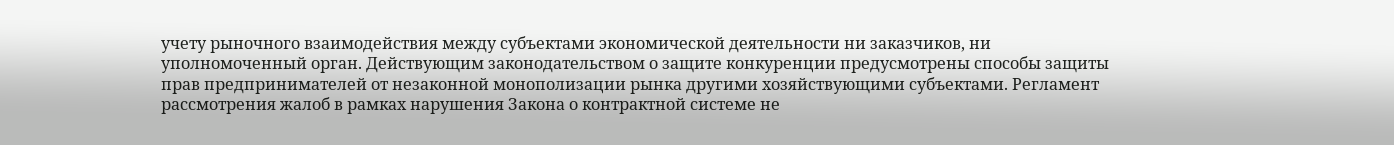учету рыночного взаимодействия между субъектами экономической деятельности ни заказчиков, ни уполномоченный орган. Действующим законодательством о защите конкуренции предусмотрены способы защиты прав предпринимателей от незаконной монополизации рынка другими хозяйствующими субъектами. Регламент рассмотрения жалоб в рамках нарушения Закона о контрактной системе не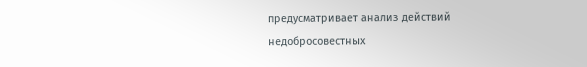предусматривает анализ действий недобросовестных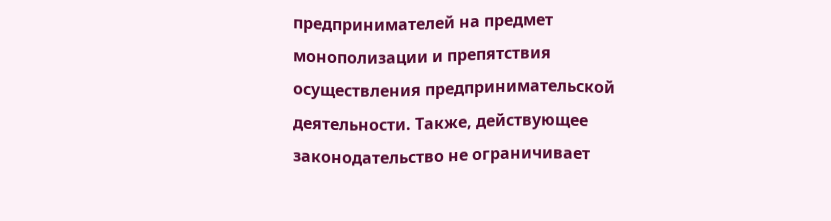предпринимателей на предмет монополизации и препятствия осуществления предпринимательской деятельности. Также, действующее законодательство не ограничивает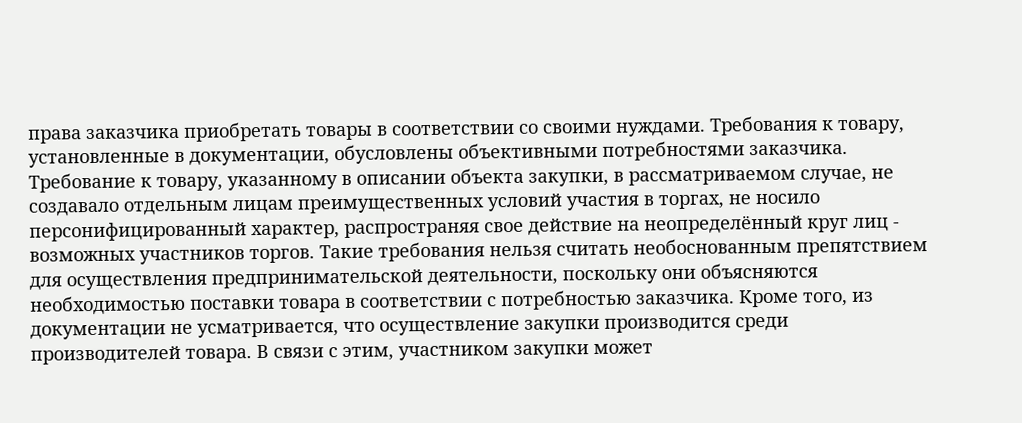права заказчика приобретать товары в соответствии со своими нуждами. Требования к товару, установленные в документации, обусловлены объективными потребностями заказчика. Требование к товару, указанному в описании объекта закупки, в рассматриваемом случае, не создавало отдельным лицам преимущественных условий участия в торгах, не носило персонифицированный характер, распространяя свое действие на неопределённый круг лиц - возможных участников торгов. Такие требования нельзя считать необоснованным препятствием для осуществления предпринимательской деятельности, поскольку они объясняются необходимостью поставки товара в соответствии с потребностью заказчика. Кроме того, из документации не усматривается, что осуществление закупки производится среди производителей товара. В связи с этим, участником закупки может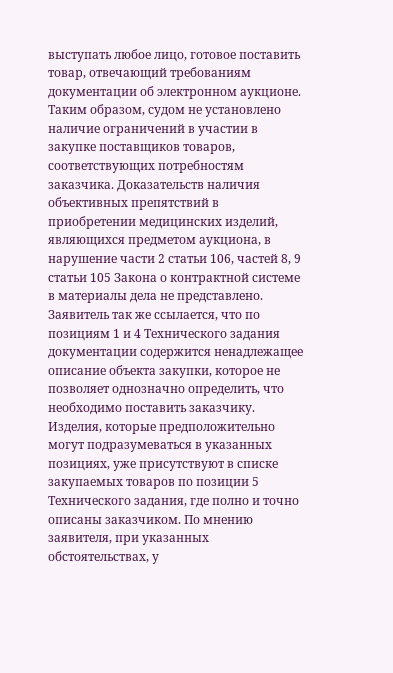выступать любое лицо, готовое поставить товар, отвечающий требованиям документации об электронном аукционе. Таким образом, судом не установлено наличие ограничений в участии в закупке поставщиков товаров, соответствующих потребностям заказчика. Доказательств наличия объективных препятствий в приобретении медицинских изделий, являющихся предметом аукциона, в нарушение части 2 статьи 106, частей 8, 9 статьи 105 Закона о контрактной системе в материалы дела не представлено. Заявитель так же ссылается, что по позициям 1 и 4 Технического задания документации содержится ненадлежащее описание объекта закупки, которое не позволяет однозначно определить, что необходимо поставить заказчику. Изделия, которые предположительно могут подразумеваться в указанных позициях, уже присутствуют в списке закупаемых товаров по позиции 5 Технического задания, где полно и точно описаны заказчиком. По мнению заявителя, при указанных обстоятельствах, у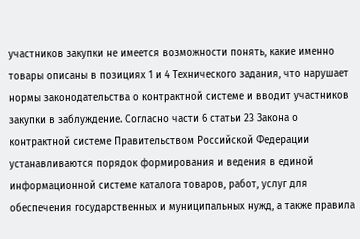участников закупки не имеется возможности понять, какие именно товары описаны в позициях 1 и 4 Технического задания, что нарушает нормы законодательства о контрактной системе и вводит участников закупки в заблуждение. Согласно части 6 статьи 23 Закона о контрактной системе Правительством Российской Федерации устанавливаются порядок формирования и ведения в единой информационной системе каталога товаров, работ, услуг для обеспечения государственных и муниципальных нужд, а также правила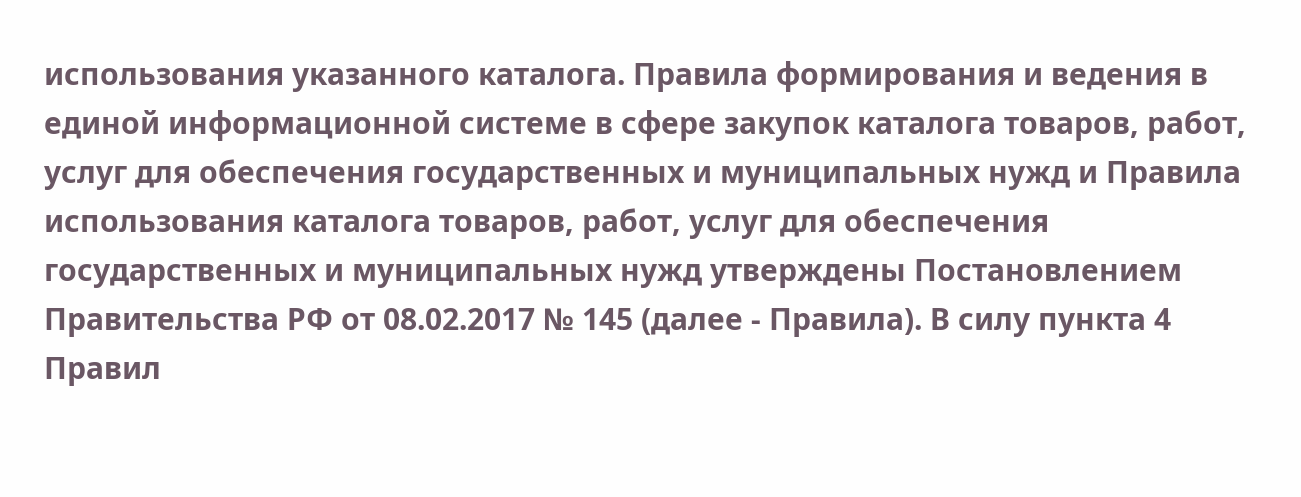использования указанного каталога. Правила формирования и ведения в единой информационной системе в сфере закупок каталога товаров, работ, услуг для обеспечения государственных и муниципальных нужд и Правила использования каталога товаров, работ, услуг для обеспечения государственных и муниципальных нужд утверждены Постановлением Правительства РФ от 08.02.2017 № 145 (далее - Правила). В силу пункта 4 Правил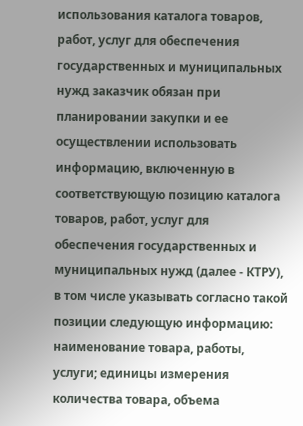использования каталога товаров, работ, услуг для обеспечения государственных и муниципальных нужд заказчик обязан при планировании закупки и ее осуществлении использовать информацию, включенную в соответствующую позицию каталога товаров, работ, услуг для обеспечения государственных и муниципальных нужд (далее - КТРУ), в том числе указывать согласно такой позиции следующую информацию: наименование товара, работы, услуги; единицы измерения количества товара, объема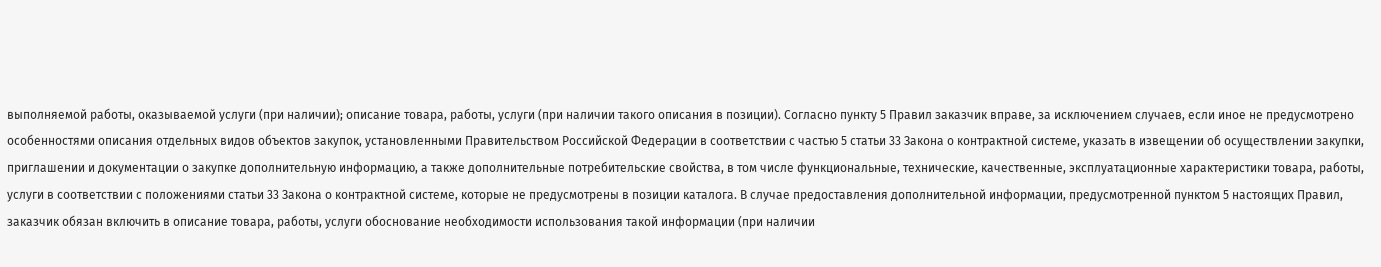выполняемой работы, оказываемой услуги (при наличии); описание товара, работы, услуги (при наличии такого описания в позиции). Согласно пункту 5 Правил заказчик вправе, за исключением случаев, если иное не предусмотрено особенностями описания отдельных видов объектов закупок, установленными Правительством Российской Федерации в соответствии с частью 5 статьи 33 Закона о контрактной системе, указать в извещении об осуществлении закупки, приглашении и документации о закупке дополнительную информацию, а также дополнительные потребительские свойства, в том числе функциональные, технические, качественные, эксплуатационные характеристики товара, работы, услуги в соответствии с положениями статьи 33 Закона о контрактной системе, которые не предусмотрены в позиции каталога. В случае предоставления дополнительной информации, предусмотренной пунктом 5 настоящих Правил, заказчик обязан включить в описание товара, работы, услуги обоснование необходимости использования такой информации (при наличии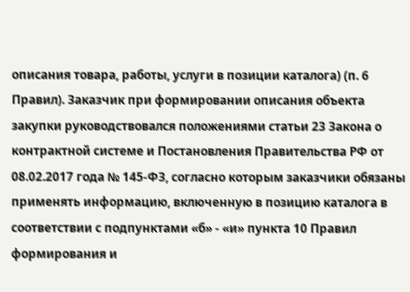описания товара, работы, услуги в позиции каталога) (п. 6 Правил). Заказчик при формировании описания объекта закупки руководствовался положениями статьи 23 Закона о контрактной системе и Постановления Правительства РФ от 08.02.2017 года № 145-ФЗ, согласно которым заказчики обязаны применять информацию, включенную в позицию каталога в соответствии с подпунктами «б» - «и» пункта 10 Правил формирования и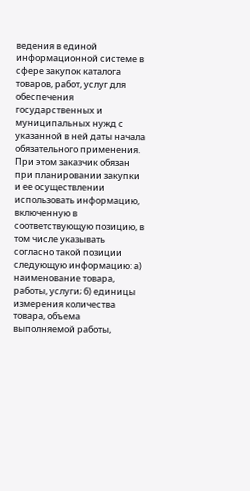ведения в единой информационной системе в сфере закупок каталога товаров, работ, услуг для обеспечения государственных и муниципальных нужд с указанной в ней даты начала обязательного применения. При этом заказчик обязан при планировании закупки и ее осуществлении использовать информацию, включенную в соответствующую позицию, в том числе указывать согласно такой позиции следующую информацию: а) наименование товара, работы, услуги; б) единицы измерения количества товара, объема выполняемой работы,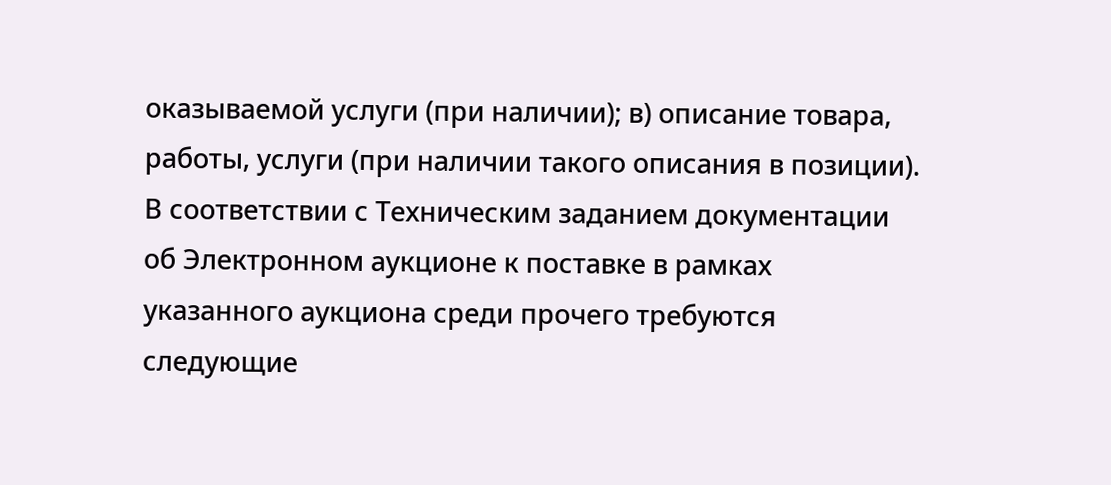оказываемой услуги (при наличии); в) описание товара, работы, услуги (при наличии такого описания в позиции). В соответствии с Техническим заданием документации об Электронном аукционе к поставке в рамках указанного аукциона среди прочего требуются следующие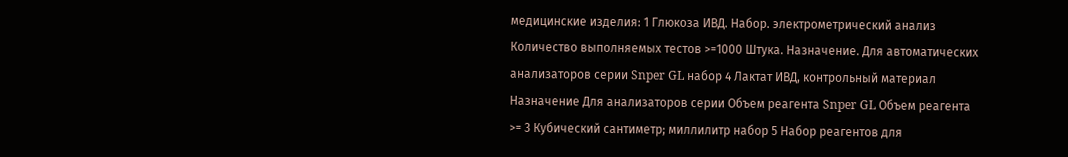медицинские изделия: 1 Глюкоза ИВД. Набор. электрометрический анализ Количество выполняемых тестов >=1000 Штука. Назначение. Для автоматических анализаторов серии Snper GL набор 4 Лактат ИВД, контрольный материал Назначение Для анализаторов серии Объем реагента Snper GL Объем реагента >= 3 Кубический сантиметр; миллилитр набор 5 Набор реагентов для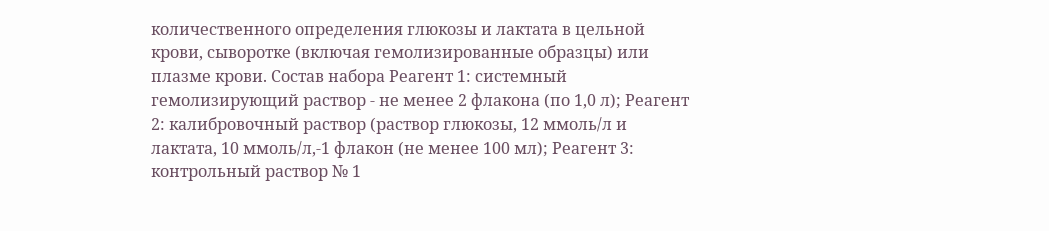количественного определения глюкозы и лактата в цельной крови, сыворотке (включая гемолизированные образцы) или плазме крови. Состав набора Реагент 1: системный гемолизирующий раствор - не менее 2 флакона (по 1,0 л); Реагент 2: калибровочный раствор (раствор глюкозы, 12 ммоль/л и лактата, 10 ммоль/л,-1 флакон (не менее 100 мл); Реагент 3: контрольный раствор № 1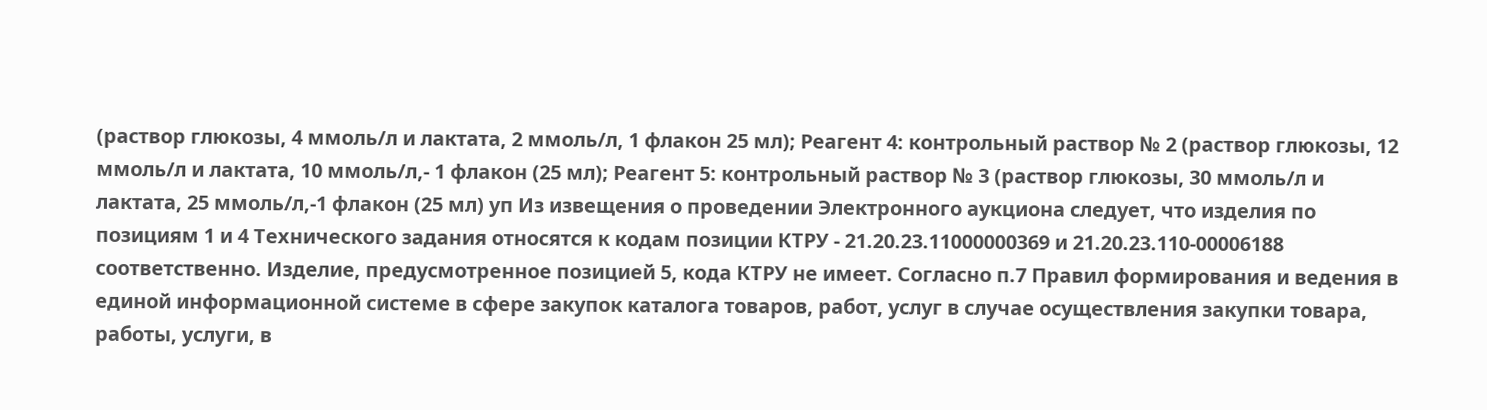(раствор глюкозы, 4 ммоль/л и лактата, 2 ммоль/л, 1 флакон 25 мл); Реагент 4: контрольный раствор № 2 (раствор глюкозы, 12 ммоль/л и лактата, 10 ммоль/л,- 1 флакон (25 мл); Реагент 5: контрольный раствор № 3 (раствор глюкозы, 30 ммоль/л и лактата, 25 ммоль/л,-1 флакон (25 мл) уп Из извещения о проведении Электронного аукциона следует, что изделия по позициям 1 и 4 Технического задания относятся к кодам позиции КТРУ - 21.20.23.11000000369 и 21.20.23.110-00006188 соответственно. Изделие, предусмотренное позицией 5, кода КТРУ не имеет. Согласно п.7 Правил формирования и ведения в единой информационной системе в сфере закупок каталога товаров, работ, услуг в случае осуществления закупки товара, работы, услуги, в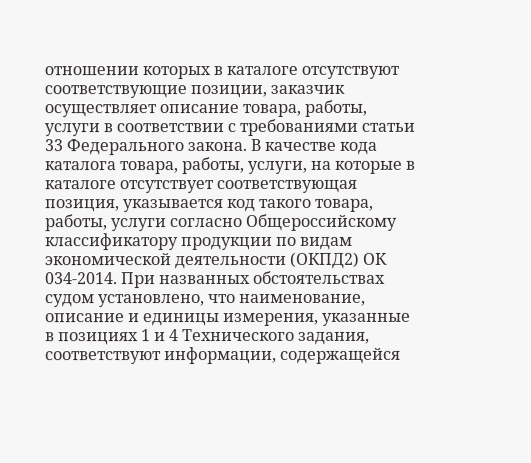отношении которых в каталоге отсутствуют соответствующие позиции, заказчик осуществляет описание товара, работы, услуги в соответствии с требованиями статьи 33 Федерального закона. В качестве кода каталога товара, работы, услуги, на которые в каталоге отсутствует соответствующая позиция, указывается код такого товара, работы, услуги согласно Общероссийскому классификатору продукции по видам экономической деятельности (ОКПД2) ОК 034-2014. При названных обстоятельствах судом установлено, что наименование, описание и единицы измерения, указанные в позициях 1 и 4 Технического задания, соответствуют информации, содержащейся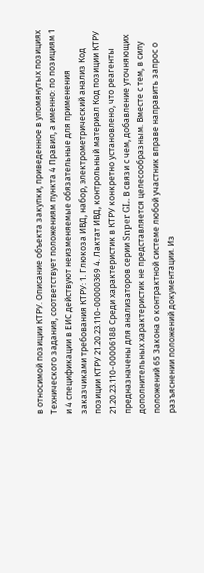в относимой позиции КТРУ. Описание объекта закупки, приведенное в упомянутых позициях Технического задания, соответствует положениям пункта 4 Правил, а именно: по позициям 1 и 4 спецификации в ЕИС действуют неизменяемые обязательные для применения заказчиками требования КТРУ: 1. Глюкоза ИВД, набор, электрометрический анализ Код позиции КТРУ 21.20.23.110-00000369 4. Лактат ИВД, контрольный материал Код позиции КТРУ 21.20.23.110-00006188 Среди характеристик в КТРУ конкретно установлено, что реагенты предназначены для анализаторов серии Snper GL. В связи с чем, добавление уточняющих дополнительных характеристик не представляется целесообразным. Вместе с тем, в силу положений 65 Закона о контрактной системе любой участник вправе направить запрос о разъяснении положений документации. Из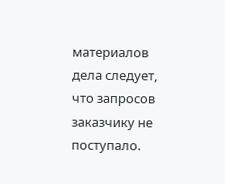материалов дела следует, что запросов заказчику не поступало.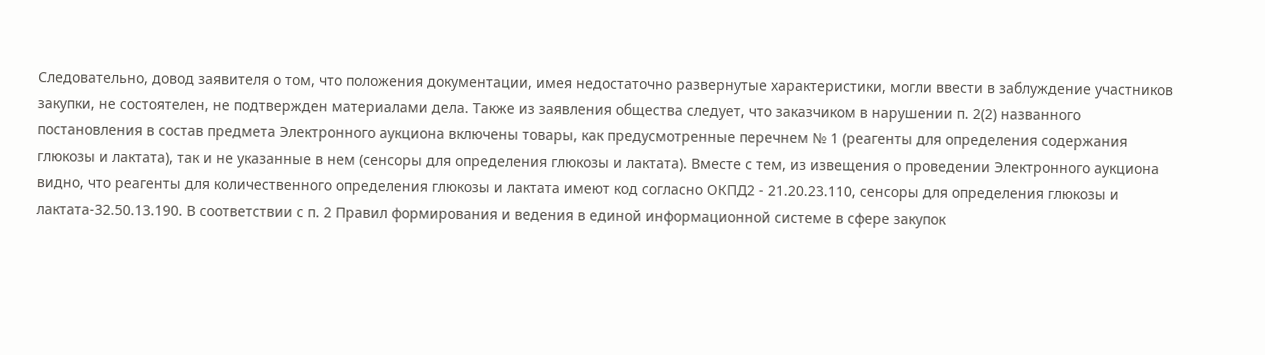Следовательно, довод заявителя о том, что положения документации, имея недостаточно развернутые характеристики, могли ввести в заблуждение участников закупки, не состоятелен, не подтвержден материалами дела. Также из заявления общества следует, что заказчиком в нарушении п. 2(2) названного постановления в состав предмета Электронного аукциона включены товары, как предусмотренные перечнем № 1 (реагенты для определения содержания глюкозы и лактата), так и не указанные в нем (сенсоры для определения глюкозы и лактата). Вместе с тем, из извещения о проведении Электронного аукциона видно, что реагенты для количественного определения глюкозы и лактата имеют код согласно ОКПД2 - 21.20.23.110, сенсоры для определения глюкозы и лактата-32.50.13.190. В соответствии с п. 2 Правил формирования и ведения в единой информационной системе в сфере закупок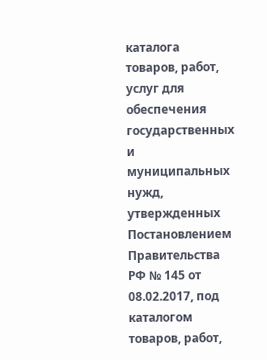каталога товаров, работ, услуг для обеспечения государственных и муниципальных нужд, утвержденных Постановлением Правительства РФ № 145 от 08.02.2017, под каталогом товаров, работ,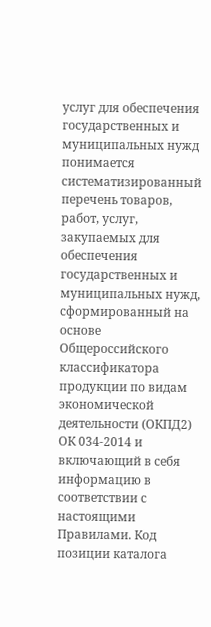услуг для обеспечения государственных и муниципальных нужд понимается систематизированный перечень товаров, работ, услуг, закупаемых для обеспечения государственных и муниципальных нужд, сформированный на основе Общероссийского классификатора продукции по видам экономической деятельности (ОКПД2) ОК 034-2014 и включающий в себя информацию в соответствии с настоящими Правилами. Код позиции каталога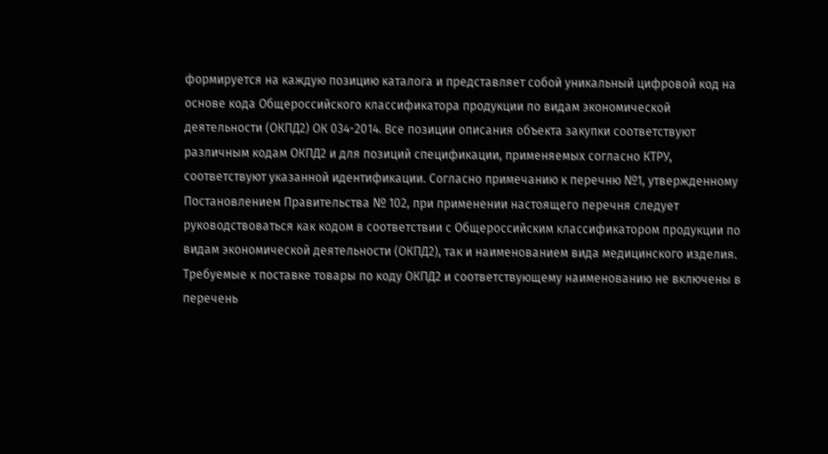формируется на каждую позицию каталога и представляет собой уникальный цифровой код на основе кода Общероссийского классификатора продукции по видам экономической деятельности (ОКПД2) ОК 034-2014. Все позиции описания объекта закупки соответствуют различным кодам ОКПД2 и для позиций спецификации, применяемых согласно КТРУ, соответствуют указанной идентификации. Согласно примечанию к перечню №1, утвержденному Постановлением Правительства № 102, при применении настоящего перечня следует руководствоваться как кодом в соответствии с Общероссийским классификатором продукции по видам экономической деятельности (ОКПД2), так и наименованием вида медицинского изделия. Требуемые к поставке товары по коду ОКПД2 и соответствующему наименованию не включены в перечень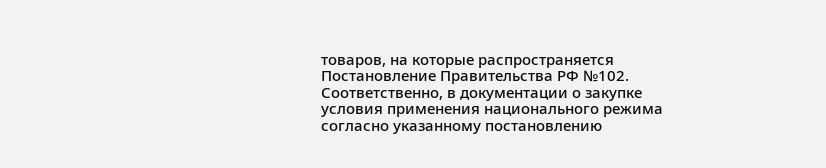товаров, на которые распространяется Постановление Правительства РФ №102. Соответственно, в документации о закупке условия применения национального режима согласно указанному постановлению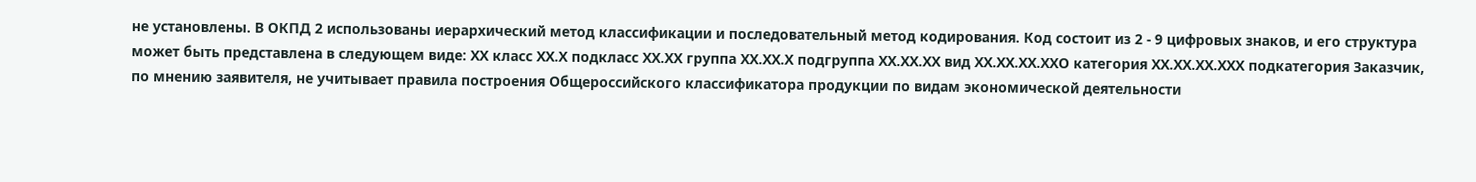не установлены. В ОКПД 2 использованы иерархический метод классификации и последовательный метод кодирования. Код состоит из 2 - 9 цифровых знаков, и его структура может быть представлена в следующем виде: ХХ класс ХХ.Х подкласс ХХ.ХХ группа ХХ.ХХ.Х подгруппа ХХ.ХХ.ХХ вид ХХ.ХХ.ХХ.ХХО категория ХХ.ХХ.ХХ.ХХХ подкатегория Заказчик, по мнению заявителя, не учитывает правила построения Общероссийского классификатора продукции по видам экономической деятельности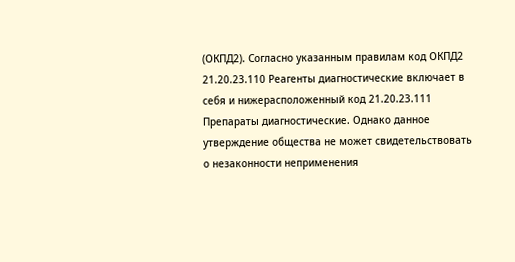(ОКПД2). Согласно указанным правилам код ОКПД2 21.20.23.110 Реагенты диагностические включает в себя и нижерасположенный код 21.20.23.111 Препараты диагностические. Однако данное утверждение общества не может свидетельствовать о незаконности неприменения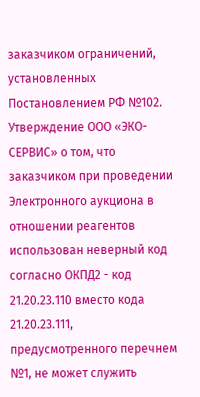заказчиком ограничений, установленных Постановлением РФ №102. Утверждение ООО «ЭКО-СЕРВИС» о том, что заказчиком при проведении Электронного аукциона в отношении реагентов использован неверный код согласно ОКПД2 - код 21.20.23.110 вместо кода 21.20.23.111, предусмотренного перечнем №1, не может служить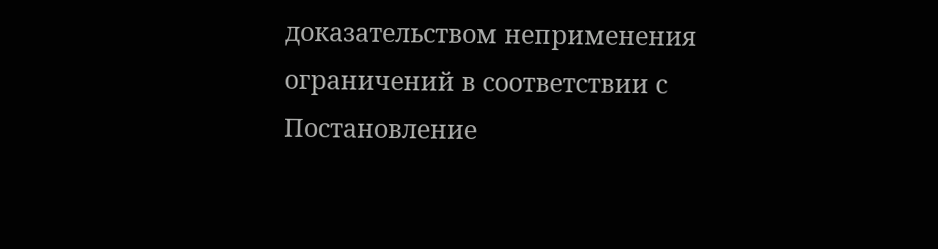доказательством неприменения ограничений в соответствии с Постановление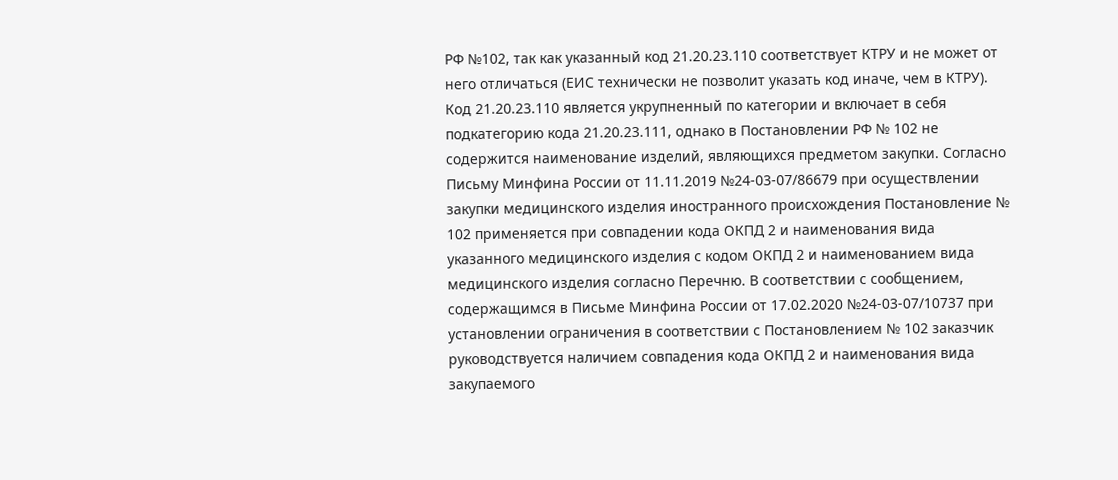РФ №102, так как указанный код 21.20.23.110 соответствует КТРУ и не может от него отличаться (ЕИС технически не позволит указать код иначе, чем в КТРУ). Код 21.20.23.110 является укрупненный по категории и включает в себя подкатегорию кода 21.20.23.111, однако в Постановлении РФ № 102 не содержится наименование изделий, являющихся предметом закупки. Согласно Письму Минфина России от 11.11.2019 №24-03-07/86679 при осуществлении закупки медицинского изделия иностранного происхождения Постановление № 102 применяется при совпадении кода ОКПД 2 и наименования вида указанного медицинского изделия с кодом ОКПД 2 и наименованием вида медицинского изделия согласно Перечню. В соответствии с сообщением, содержащимся в Письме Минфина России от 17.02.2020 №24-03-07/10737 при установлении ограничения в соответствии с Постановлением № 102 заказчик руководствуется наличием совпадения кода ОКПД 2 и наименования вида закупаемого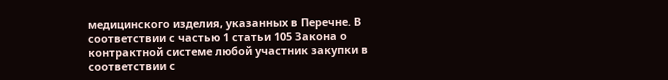медицинского изделия, указанных в Перечне. В соответствии с частью 1 статьи 105 Закона о контрактной системе любой участник закупки в соответствии с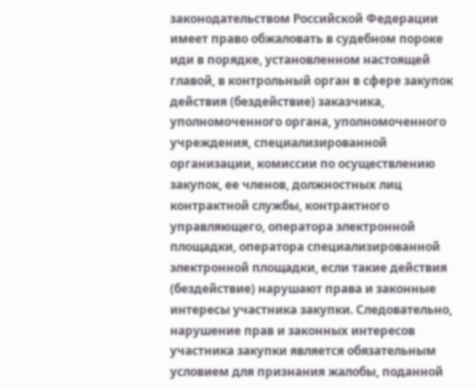законодательством Российской Федерации имеет право обжаловать в судебном пороке иди в порядке, установленном настоящей главой, в контрольный орган в сфере закупок действия (бездействие) заказчика, уполномоченного органа, уполномоченного учреждения, специализированной организации, комиссии по осуществлению закупок, ее членов, должностных лиц контрактной службы, контрактного управляющего, оператора электронной площадки, оператора специализированной электронной площадки, если такие действия (бездействие) нарушают права и законные интересы участника закупки. Следовательно, нарушение прав и законных интересов участника закупки является обязательным условием для признания жалобы, поданной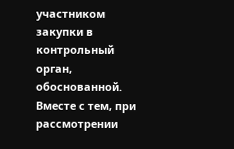участником закупки в контрольный орган, обоснованной. Вместе с тем, при рассмотрении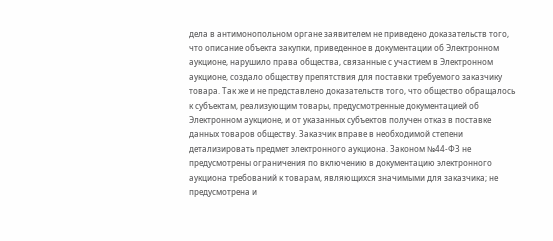дела в антимонопольном органе заявителем не приведено доказательств того, что описание объекта закупки, приведенное в документации об Электронном аукционе, нарушило права общества, связанные с участием в Электронном аукционе, создало обществу препятствия для поставки требуемого заказчику товара. Так же и не представлено доказательств того, что общество обращалось к субъектам, реализующим товары, предусмотренные документацией об Электронном аукционе, и от указанных субъектов получен отказ в поставке данных товаров обществу. Заказчик вправе в необходимой степени детализировать предмет электронного аукциона. Законом №44-ФЗ не предусмотрены ограничения по включению в документацию электронного аукциона требований к товарам, являющихся значимыми для заказчика; не предусмотрена и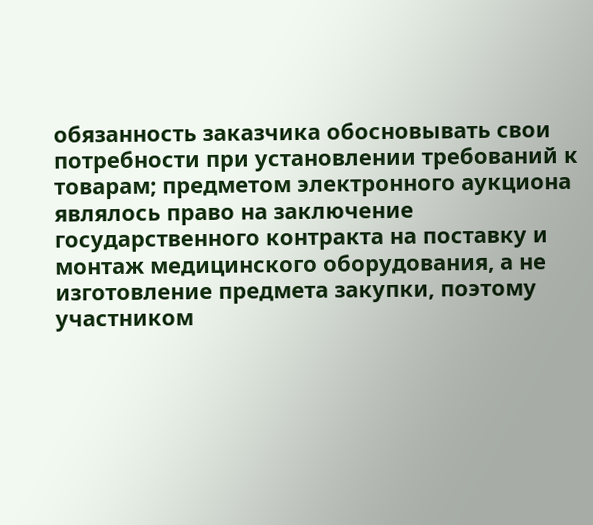обязанность заказчика обосновывать свои потребности при установлении требований к товарам; предметом электронного аукциона являлось право на заключение государственного контракта на поставку и монтаж медицинского оборудования, а не изготовление предмета закупки, поэтому участником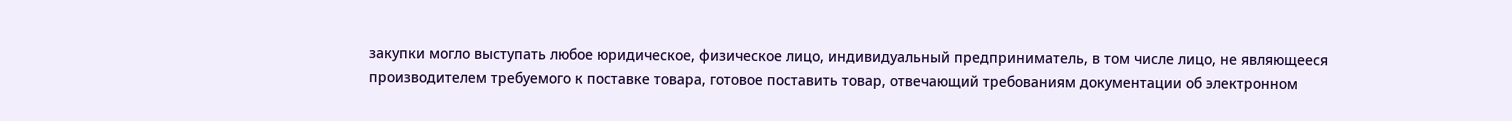закупки могло выступать любое юридическое, физическое лицо, индивидуальный предприниматель, в том числе лицо, не являющееся производителем требуемого к поставке товара, готовое поставить товар, отвечающий требованиям документации об электронном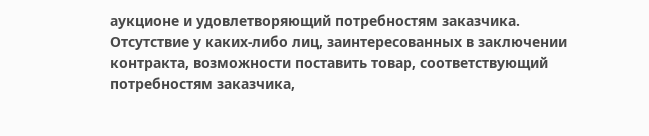аукционе и удовлетворяющий потребностям заказчика. Отсутствие у каких-либо лиц, заинтересованных в заключении контракта, возможности поставить товар, соответствующий потребностям заказчика,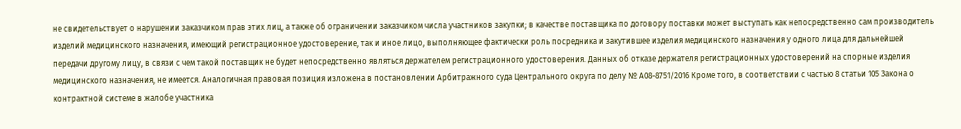не свидетельствует о нарушении заказчиком прав этих лиц, а также об ограничении заказчиком числа участников закупки; в качестве поставщика по договору поставки может выступать как непосредственно сам производитель изделий медицинского назначения, имеющий регистрационное удостоверение, так и иное лицо, выполняющее фактически роль посредника и закутившее изделия медицинского назначения у одного лица для дальнейшей передачи другому лицу, в связи с чем такой поставщик не будет непосредственно являться держателем регистрационного удостоверения. Данных об отказе держателя регистрационных удостоверений на спорные изделия медицинского назначения, не имеется. Аналогичная правовая позиция изложена в постановлении Арбитражного суда Центрального округа по делу № А08-8751/2016 Кроме того, в соответствии с частью 8 статьи 105 Закона о контрактной системе в жалобе участника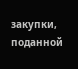закупки, поданной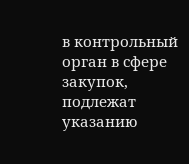в контрольный орган в сфере закупок, подлежат указанию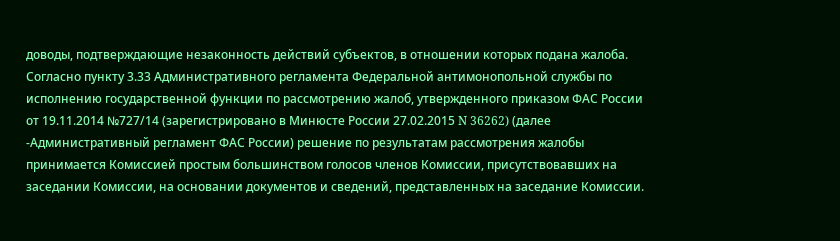доводы, подтверждающие незаконность действий субъектов, в отношении которых подана жалоба. Согласно пункту 3.33 Административного регламента Федеральной антимонопольной службы по исполнению государственной функции по рассмотрению жалоб, утвержденного приказом ФАС России от 19.11.2014 №727/14 (зарегистрировано в Минюсте России 27.02.2015 N 36262) (далее -Административный регламент ФАС России) решение по результатам рассмотрения жалобы принимается Комиссией простым большинством голосов членов Комиссии, присутствовавших на заседании Комиссии, на основании документов и сведений, представленных на заседание Комиссии.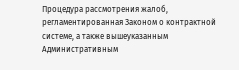Процедура рассмотрения жалоб, регламентированная Законом о контрактной системе, а также вышеуказанным Административным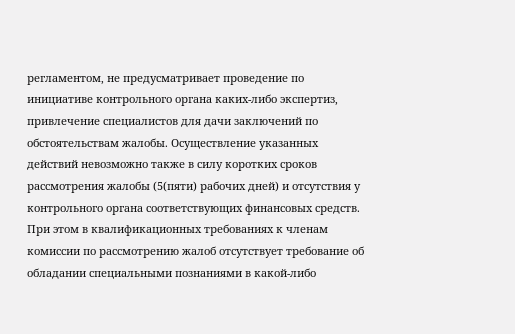регламентом, не предусматривает проведение по инициативе контрольного органа каких-либо экспертиз, привлечение специалистов для дачи заключений по обстоятельствам жалобы. Осуществление указанных действий невозможно также в силу коротких сроков рассмотрения жалобы (5(пяти) рабочих дней) и отсутствия у контрольного органа соответствующих финансовых средств. При этом в квалификационных требованиях к членам комиссии по рассмотрению жалоб отсутствует требование об обладании специальными познаниями в какой-либо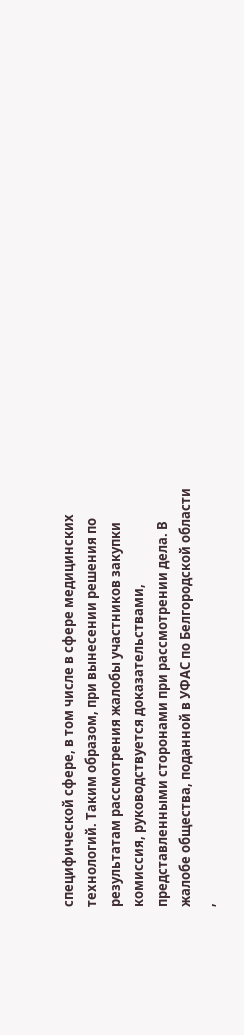специфической сфере, в том числе в сфере медицинских технологий. Таким образом, при вынесении решения по результатам рассмотрения жалобы участников закупки комиссия, руководствуется доказательствами, представленными сторонами при рассмотрении дела. В жалобе общества, поданной в УФАС по Белгородской области ,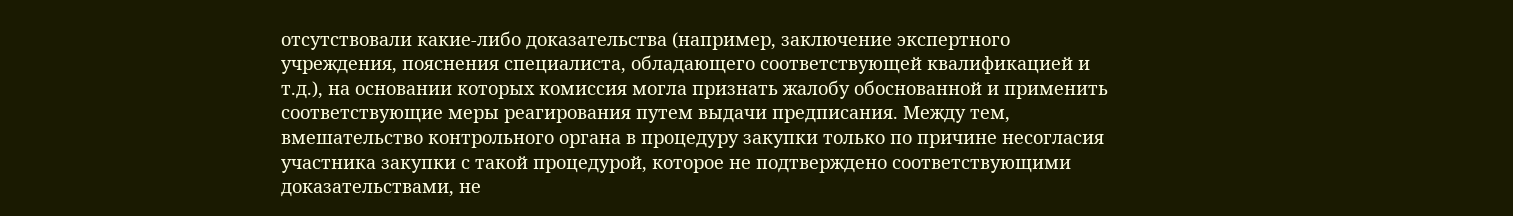отсутствовали какие-либо доказательства (например, заключение экспертного учреждения, пояснения специалиста, обладающего соответствующей квалификацией и т.д.), на основании которых комиссия могла признать жалобу обоснованной и применить соответствующие меры реагирования путем выдачи предписания. Между тем, вмешательство контрольного органа в процедуру закупки только по причине несогласия участника закупки с такой процедурой, которое не подтверждено соответствующими доказательствами, не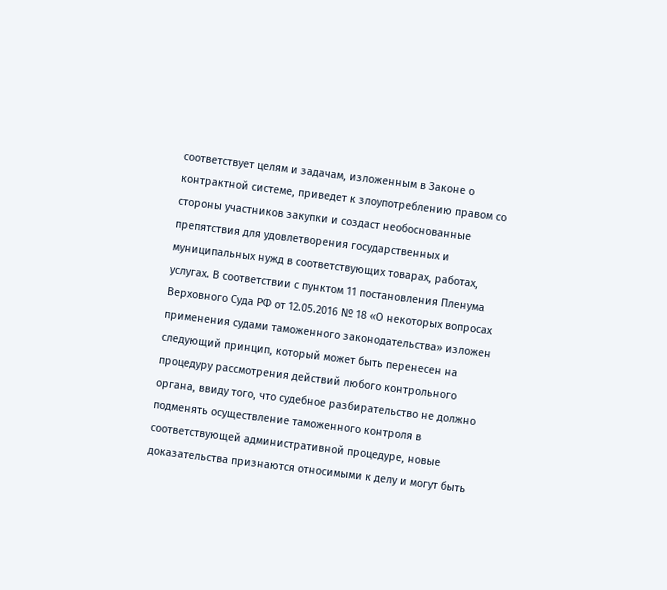соответствует целям и задачам, изложенным в Законе о контрактной системе, приведет к злоупотреблению правом со стороны участников закупки и создаст необоснованные препятствия для удовлетворения государственных и муниципальных нужд в соответствующих товарах, работах, услугах. В соответствии с пунктом 11 постановления Пленума Верховного Суда РФ от 12.05.2016 № 18 «О некоторых вопросах применения судами таможенного законодательства» изложен следующий принцип, который может быть перенесен на процедуру рассмотрения действий любого контрольного органа, ввиду того, что судебное разбирательство не должно подменять осуществление таможенного контроля в соответствующей административной процедуре, новые доказательства признаются относимыми к делу и могут быть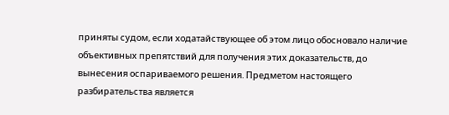приняты судом, если ходатайствующее об этом лицо обосновало наличие объективных препятствий для получения этих доказательств, до вынесения оспариваемого решения. Предметом настоящего разбирательства является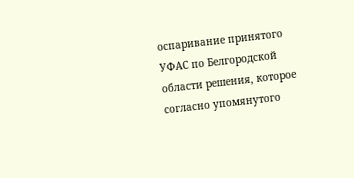оспаривание принятого УФАС по Белгородской области решения, которое согласно упомянутого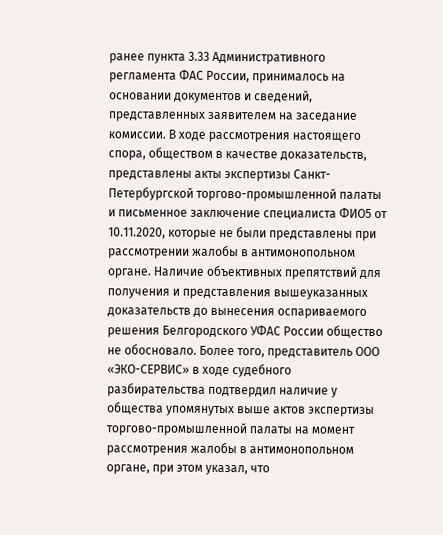ранее пункта 3.33 Административного регламента ФАС России, принималось на основании документов и сведений, представленных заявителем на заседание комиссии. В ходе рассмотрения настоящего спора, обществом в качестве доказательств, представлены акты экспертизы Санкт-Петербургской торгово-промышленной палаты и письменное заключение специалиста ФИО5 от 10.11.2020, которые не были представлены при рассмотрении жалобы в антимонопольном органе. Наличие объективных препятствий для получения и представления вышеуказанных доказательств до вынесения оспариваемого решения Белгородского УФАС России общество не обосновало. Более того, представитель ООО «ЭКО-СЕРВИС» в ходе судебного разбирательства подтвердил наличие у общества упомянутых выше актов экспертизы торгово-промышленной палаты на момент рассмотрения жалобы в антимонопольном органе, при этом указал, что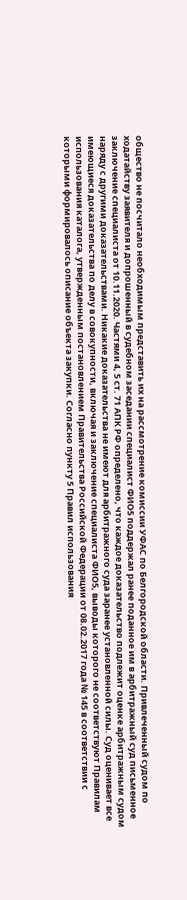общество не посчитало необходимым представить их на рассмотрение комиссии УФАС по Белгородской области. Привлеченный судом по ходатайству заявителя и допрошенный в судебном заседании специалист ФИО5 поддержал ранее поданное им в арбитражный суд письменное заключение специалиста от 10.11.2020. Частями 4, 5 ст. 71 АПК РФ определено, что каждое доказательство подлежит оценке арбитражным судом наряду с другими доказательствами. Никакие доказательства не имеют для арбитражного суда заранее установленной силы. Суд оценивает все имеющиеся доказательства по делу в совокупности, включая и заключение специалиста ФИО5, выводы которого не соответствуют Правилам использования каталога, утвержденным постановлением Правительства Российской Федерации от 08.02.2017 года № 145 в соответствии с которыми формировалось описание объекта закупки. Согласно пункту 5 Правил использования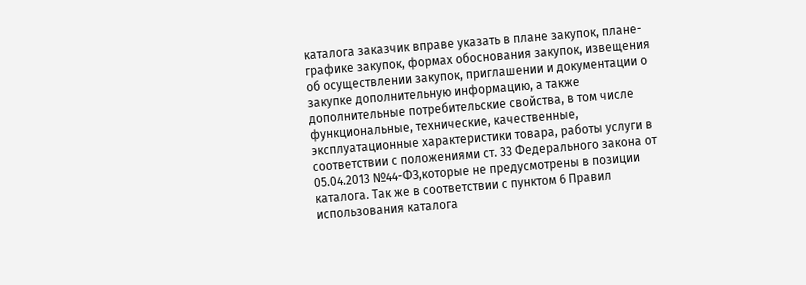каталога заказчик вправе указать в плане закупок, плане-графике закупок, формах обоснования закупок, извещения об осуществлении закупок, приглашении и документации о закупке дополнительную информацию, а также дополнительные потребительские свойства, в том числе функциональные, технические, качественные, эксплуатационные характеристики товара, работы услуги в соответствии с положениями ст. 33 Федерального закона от 05.04.2013 №44-ФЗ,которые не предусмотрены в позиции каталога. Так же в соответствии с пунктом 6 Правил использования каталога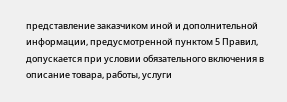представление заказчиком иной и дополнительной информации, предусмотренной пунктом 5 Правил, допускается при условии обязательного включения в описание товара, работы, услуги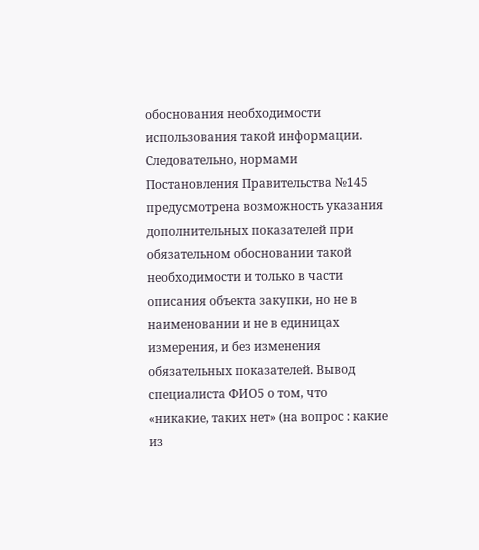обоснования необходимости использования такой информации. Следовательно, нормами Постановления Правительства №145 предусмотрена возможность указания дополнительных показателей при обязательном обосновании такой необходимости и только в части описания объекта закупки, но не в наименовании и не в единицах измерения, и без изменения обязательных показателей. Вывод специалиста ФИО5 о том, что «никакие, таких нет» (на вопрос : какие из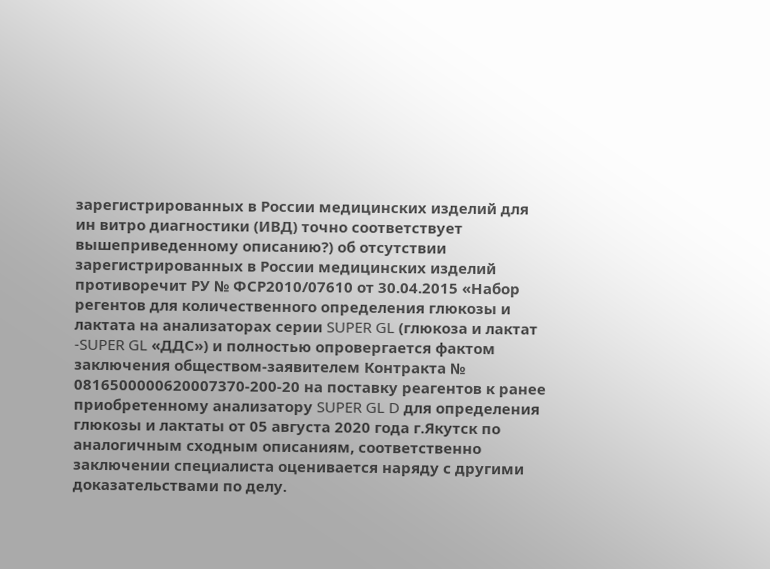зарегистрированных в России медицинских изделий для ин витро диагностики (ИВД) точно соответствует вышеприведенному описанию?) об отсутствии зарегистрированных в России медицинских изделий противоречит РУ № ФСР2010/07610 от 30.04.2015 «Набор регентов для количественного определения глюкозы и лактата на анализаторах серии SUPER GL (глюкоза и лактат -SUPER GL «ДДС») и полностью опровергается фактом заключения обществом-заявителем Контракта № 0816500000620007370-200-20 на поставку реагентов к ранее приобретенному анализатору SUPER GL D для определения глюкозы и лактаты от 05 августа 2020 года г.Якутск по аналогичным сходным описаниям, соответственно заключении специалиста оценивается наряду с другими доказательствами по делу.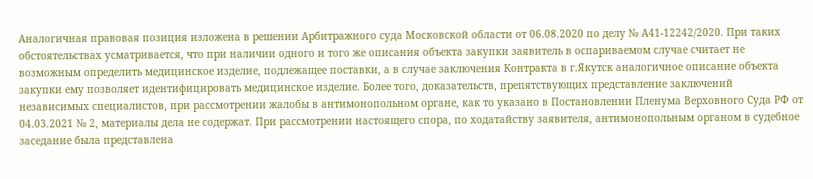Аналогичная правовая позиция изложена в решении Арбитражного суда Московской области от 06.08.2020 по делу № А41-12242/2020. При таких обстоятельствах усматривается, что при наличии одного и того же описания объекта закупки заявитель в оспариваемом случае считает не возможным определить медицинское изделие, подлежащее поставки, а в случае заключения Контракта в г.Якутск аналогичное описание объекта закупки ему позволяет идентифицировать медицинское изделие. Более того, доказательств, препятствующих представление заключений независимых специалистов, при рассмотрении жалобы в антимонопольном органе, как то указано в Постановлении Пленума Верховного Суда РФ от 04.03.2021 № 2, материалы дела не содержат. При рассмотрении настоящего спора, по ходатайству заявителя, антимонопольным органом в судебное заседание была представлена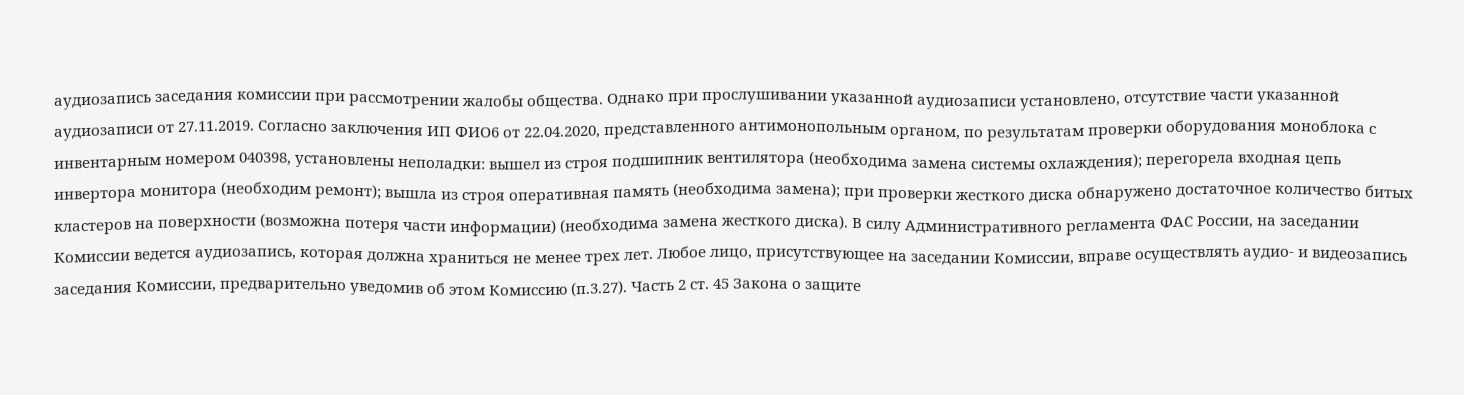аудиозапись заседания комиссии при рассмотрении жалобы общества. Однако при прослушивании указанной аудиозаписи установлено, отсутствие части указанной аудиозаписи от 27.11.2019. Согласно заключения ИП ФИО6 от 22.04.2020, представленного антимонопольным органом, по результатам проверки оборудования моноблока с инвентарным номером 040398, установлены неполадки: вышел из строя подшипник вентилятора (необходима замена системы охлаждения); перегорела входная цепь инвертора монитора (необходим ремонт); вышла из строя оперативная память (необходима замена); при проверки жесткого диска обнаружено достаточное количество битых кластеров на поверхности (возможна потеря части информации) (необходима замена жесткого диска). В силу Административного регламента ФАС России, на заседании Комиссии ведется аудиозапись, которая должна храниться не менее трех лет. Любое лицо, присутствующее на заседании Комиссии, вправе осуществлять аудио- и видеозапись заседания Комиссии, предварительно уведомив об этом Комиссию (п.3.27). Часть 2 ст. 45 Закона о защите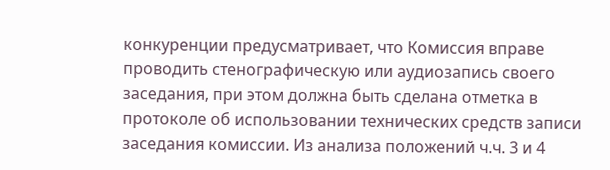конкуренции предусматривает, что Комиссия вправе проводить стенографическую или аудиозапись своего заседания, при этом должна быть сделана отметка в протоколе об использовании технических средств записи заседания комиссии. Из анализа положений ч.ч. 3 и 4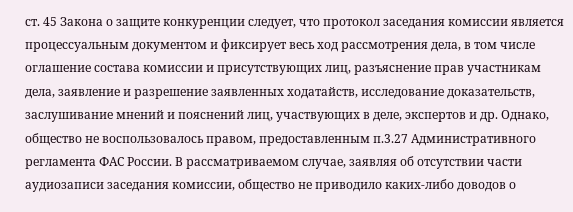ст. 45 Закона о защите конкуренции следует, что протокол заседания комиссии является процессуальным документом и фиксирует весь ход рассмотрения дела, в том числе оглашение состава комиссии и присутствующих лиц, разъяснение прав участникам дела, заявление и разрешение заявленных ходатайств, исследование доказательств, заслушивание мнений и пояснений лиц, участвующих в деле, экспертов и др. Однако, общество не воспользовалось правом, предоставленным п.3.27 Административного регламента ФАС России. В рассматриваемом случае, заявляя об отсутствии части аудиозаписи заседания комиссии, общество не приводило каких-либо доводов о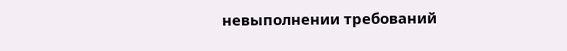невыполнении требований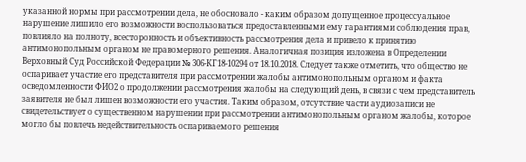указанной нормы при рассмотрении дела, не обосновало - каким образом допущенное процессуальное нарушение лишило его возможности воспользоваться предоставленными ему гарантиями соблюдения прав, повлияло на полноту, всесторонность и объективность рассмотрения дела и привело к принятию антимонопольным органом не правомерного решения. Аналогичная позиция изложена в Определении Верховный Суд Российской Федерации № 306-КГ18-10294 от 18.10.2018. Следует также отметить, что общество не оспаривает участие его представителя при рассмотрении жалобы антимонопольным органом и факта осведомленности ФИО2 о продолжении рассмотрения жалобы на следующий день, в связи с чем представитель заявителя не был лишен возможности его участия. Таким образом, отсутствие части аудиозаписи не свидетельствует о существенном нарушении при рассмотрении антимонопольным органом жалобы, которое могло бы повлечь недействительность оспариваемого решения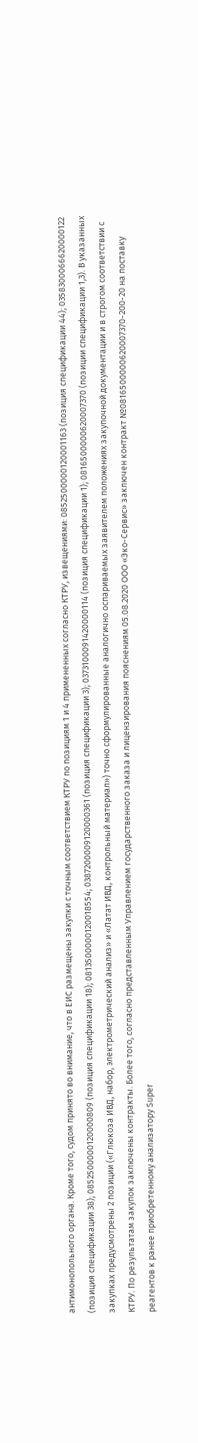антимонопольного органа. Кроме того, судом принято во внимание, что в ЕИС размещены закупки с точным соответствием КТРУ по позициям 1 и 4 примененных согласно КТРУ, извещениями: 0852500000120001163 (позиция спецификации 44); 0358300066620000122 (позиция спецификации 38); 0852500000120000809 (позиция спецификации 18); 0813500000120018554; 0387200009120000361 (позиция спецификации 3); 0373100091420000114 (позиция спецификации 1); 0816500000620007370 (позиции спецификации 1,3). В указанных закупках предусмотрены 2 позиции («Глюкоза ИВД, набор, электрометрический анализ» и «Латат ИВД, контрольный материал») точно сформулированные аналогично оспариваемых заявителем положениях закупочной документации и в строгом соответствии с КТРУ. По результатам закупок заключены контракты. Более того, согласно представленным Управлением государственного заказа и лицензирования пояснениям 05.08.2020 ООО «Эко-Сервис» заключен контракт №0816500000620007370-200-20 на поставку реагентов к ранее приобретенному анализатору Super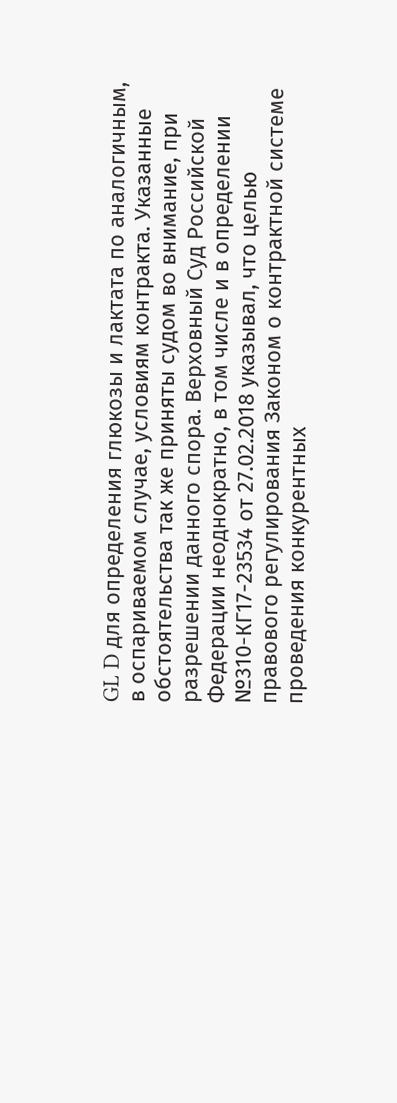GL D для определения глюкозы и лактата по аналогичным, в оспариваемом случае, условиям контракта. Указанные обстоятельства так же приняты судом во внимание, при разрешении данного спора. Верховный Суд Российской Федерации неоднократно, в том числе и в определении №310-КГ17-23534 от 27.02.2018 указывал, что целью правового регулирования Законом о контрактной системе проведения конкурентных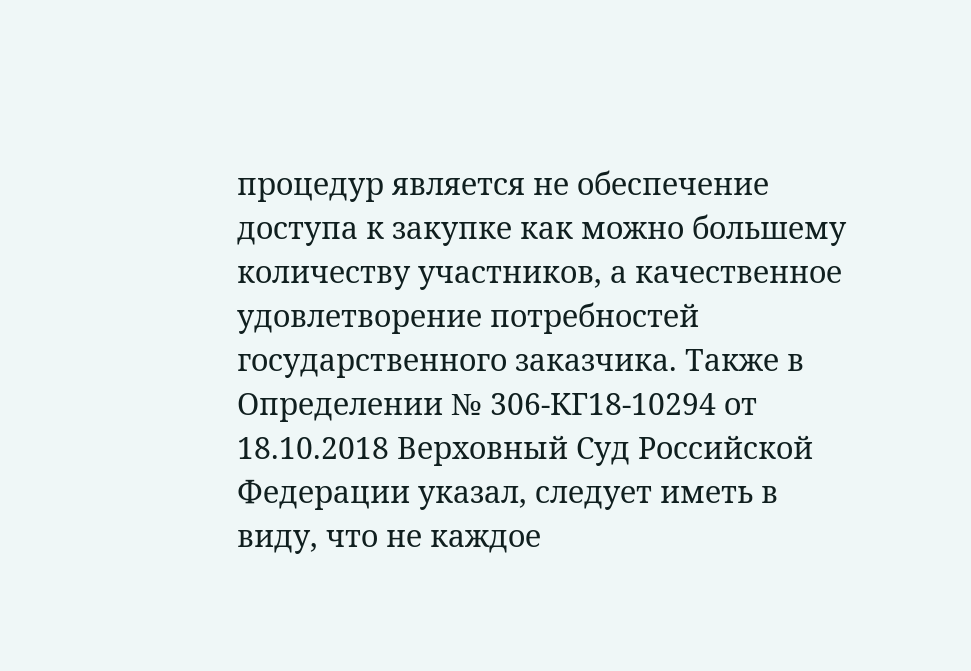процедур является не обеспечение доступа к закупке как можно большему количеству участников, а качественное удовлетворение потребностей государственного заказчика. Также в Определении № 306-КГ18-10294 от 18.10.2018 Верховный Суд Российской Федерации указал, следует иметь в виду, что не каждое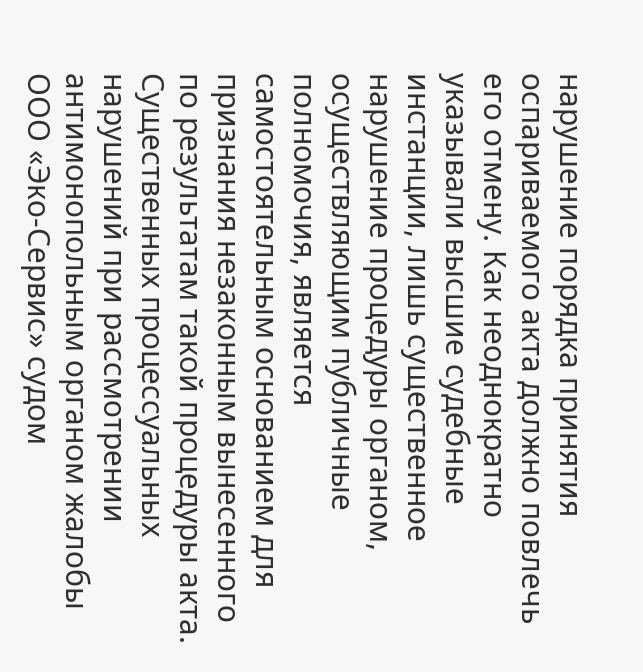нарушение порядка принятия оспариваемого акта должно повлечь его отмену. Как неоднократно указывали высшие судебные инстанции, лишь существенное нарушение процедуры органом, осуществляющим публичные полномочия, является самостоятельным основанием для признания незаконным вынесенного по результатам такой процедуры акта. Существенных процессуальных нарушений при рассмотрении антимонопольным органом жалобы ООО «Эко-Сервис» судом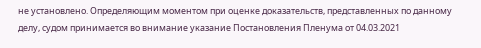не установлено. Определяющим моментом при оценке доказательств, представленных по данному делу, судом принимается во внимание указание Постановления Пленума от 04.03.2021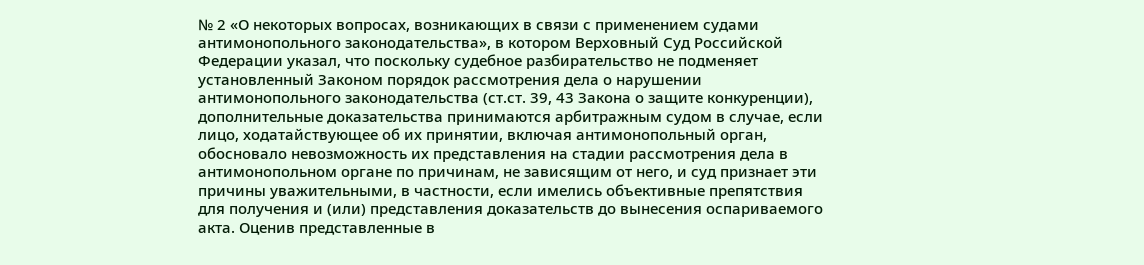№ 2 «О некоторых вопросах, возникающих в связи с применением судами антимонопольного законодательства», в котором Верховный Суд Российской Федерации указал, что поскольку судебное разбирательство не подменяет установленный Законом порядок рассмотрения дела о нарушении антимонопольного законодательства (ст.ст. 39, 43 Закона о защите конкуренции), дополнительные доказательства принимаются арбитражным судом в случае, если лицо, ходатайствующее об их принятии, включая антимонопольный орган, обосновало невозможность их представления на стадии рассмотрения дела в антимонопольном органе по причинам, не зависящим от него, и суд признает эти причины уважительными, в частности, если имелись объективные препятствия для получения и (или) представления доказательств до вынесения оспариваемого акта. Оценив представленные в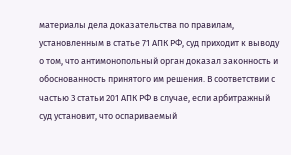материалы дела доказательства по правилам, установленным в статье 71 АПК РФ, суд приходит к выводу о том, что антимонопольный орган доказал законность и обоснованность принятого им решения. В соответствии с частью 3 статьи 201 АПК РФ в случае, если арбитражный суд установит, что оспариваемый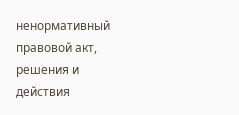ненормативный правовой акт, решения и действия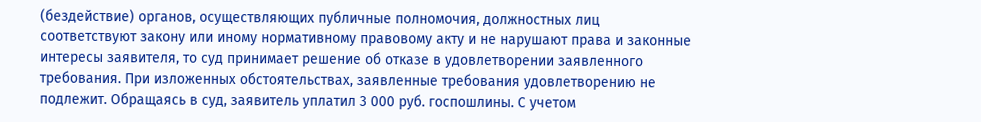(бездействие) органов, осуществляющих публичные полномочия, должностных лиц соответствуют закону или иному нормативному правовому акту и не нарушают права и законные интересы заявителя, то суд принимает решение об отказе в удовлетворении заявленного требования. При изложенных обстоятельствах, заявленные требования удовлетворению не подлежит. Обращаясь в суд, заявитель уплатил 3 000 руб. госпошлины. С учетом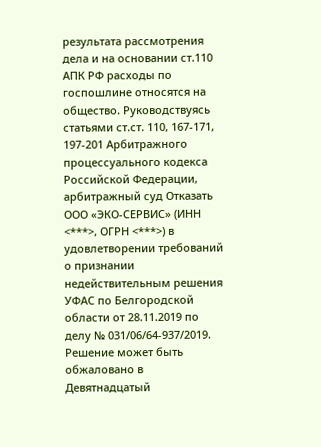результата рассмотрения дела и на основании ст.110 АПК РФ расходы по госпошлине относятся на общество. Руководствуясь статьями ст.ст. 110, 167-171, 197-201 Арбитражного процессуального кодекса Российской Федерации, арбитражный суд Отказать ООО «ЭКО-СЕРВИС» (ИНН <***>, ОГРН <***>) в удовлетворении требований о признании недействительным решения УФАС по Белгородской области от 28.11.2019 по делу № 031/06/64-937/2019. Решение может быть обжаловано в Девятнадцатый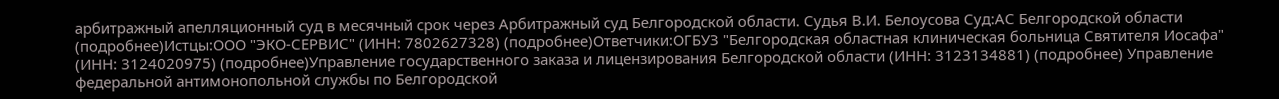арбитражный апелляционный суд в месячный срок через Арбитражный суд Белгородской области. Судья В.И. Белоусова Суд:АС Белгородской области (подробнее)Истцы:ООО "ЭКО-СЕРВИС" (ИНН: 7802627328) (подробнее)Ответчики:ОГБУЗ "Белгородская областная клиническая больница Святителя Иосафа" (ИНН: 3124020975) (подробнее)Управление государственного заказа и лицензирования Белгородской области (ИНН: 3123134881) (подробнее) Управление федеральной антимонопольной службы по Белгородской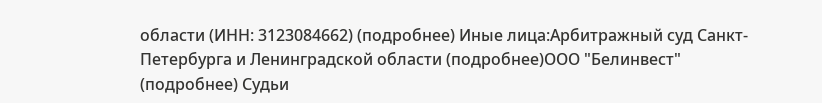области (ИНН: 3123084662) (подробнее) Иные лица:Арбитражный суд Санкт-Петербурга и Ленинградской области (подробнее)ООО "Белинвест" (подробнее) Судьи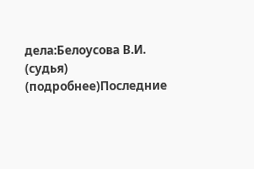дела:Белоусова В.И. (судья) (подробнее)Последние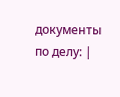документы по делу: |